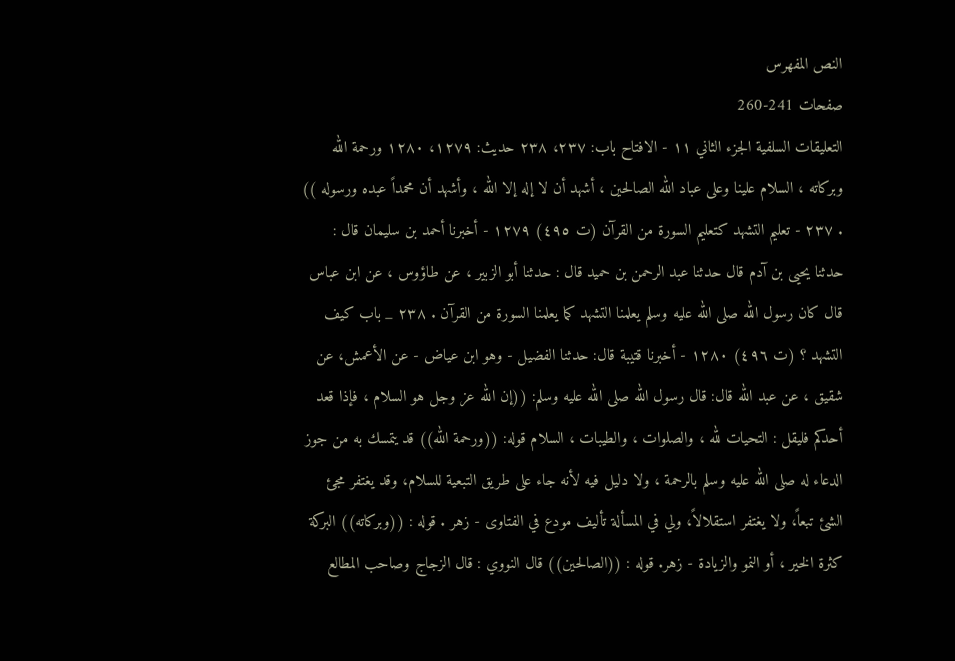النص المفهرس
صفحات 241-260
التعليقات السلفية الجزء الثاني ١١ - الافتاح باب: ٢٣٧، ٢٣٨ حديث: ١٢٧٩، ١٢٨٠ ورحمة الله وبركاته ، السلام علينا وعلى عباد الله الصالحين ، أشهد أن لا إله إلا الله ، وأشهد أن محمداً عبده ورسوله )) . ٢٣٧ - تعليم التشهد كتعليم السورة من القرآن (ت ٤٩٥) ١٢٧٩ - أخبرنا أحمد بن سليمان قال : حدثنا يحيى بن آدم قال حدثنا عبد الرحمن بن حميد قال : حدثنا أبو الزبير ، عن طاؤوس ، عن ابن عباس قال كان رسول الله صلى الله عليه وسلم يعلمنا التشهد كما يعلمنا السورة من القرآن . ٢٣٨ _ باب كيف التشهد ؟ (ت ٤٩٦) ١٢٨٠ - أخبرنا قتيبة قال: حدثنا الفضيل - وهو ابن عياض - عن الأعمش، عن شقيق ، عن عبد الله قال: قال رسول الله صلى الله عليه وسلم: ((إن الله عز وجل هو السلام ، فإذا قعد أحدكم فليقل : التحيات لله ، والصلوات ، والطيبات ، السلام قوله: ((ورحمة الله)) قد يتمسك به من جوز الدعاء له صلى الله عليه وسلم بالرحمة ، ولا دليل فيه لأنه جاء على طريق التبعية للسلام، وقد يغتفر مجئ الشئ تبعاً، ولا يغتفر استقلالاً، ولي في المسألة تأليف مودع في الفتاوى - زهر . قوله : ((وبركاته)) البركة كثرة الخير ، أو النمو والزيادة - زهر. قوله : ((الصالحين)) قال النووي : قال الزجاج وصاحب المطالع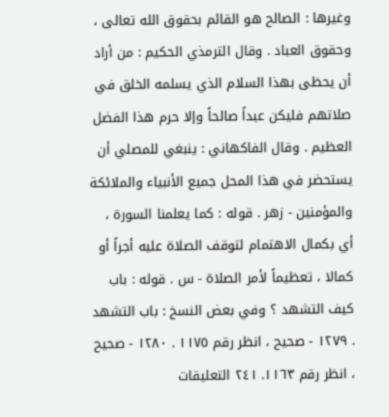وغيرها : الصالح هو القائم بحقوق الله تعالى ، وحقوق العباد . وقال الترمذي الحكيم : من أراد أن يحظى بهذا السلام الذي يسلمه الخلق في صلاتهم فليكن عبداً صالحاً وإلا حرم هذا الفضل العظيم . وقال الفاكهاني : ينبغي للمصلي أن يستحضر في هذا المحل جميع الأنبياء والملائكة والمؤمنين - زهر . قوله : كما يعلمنا السورة ، أي بكمال الاهتمام لتوقف الصلاة عليه أجراً أو كمالا ، تعظيماً لأمر الصلاة - س . قوله : باب كيف التشهد ؟ وفي بعض النسخ : باب التشهد . ١٢٧٩ - صحيح ، انظر رقم ١١٧٥ . ١٢٨٠ - صحيح ، انظر رقم ١١٦٣. ٢٤١ التعليقات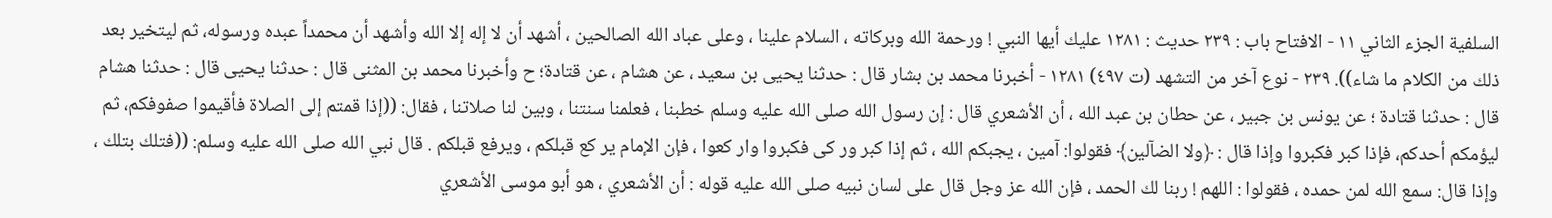السلفية الجزء الثاني ١١ - الافتاح باب : ٢٣٩ حديث : ١٢٨١ عليك أيها النبي ! ورحمة الله وبركاته ، السلام علينا ، وعلى عباد الله الصالحين ، أشهد أن لا إله إلا الله وأشهد أن محمداً عبده ورسوله، ثم ليتخير بعد ذلك من الكلام ما شاء)). ٢٣٩ - نوع آخر من التشهد (ت ٤٩٧) ١٢٨١ - أخبرنا محمد بن بشار قال : حدثنا يحيى بن سعيد ، عن هشام ، عن قتادة؛ ح وأخبرنا محمد بن المثنى قال : حدثنا يحيى قال : حدثنا هشام قال : حدثنا قتادة ؛ عن يونس بن جبير ، عن حطان بن عبد الله ، أن الأشعري قال : إن رسول الله صلى الله عليه وسلم خطبنا ، فعلمنا سنتنا ، وبين لنا صلاتنا ، فقال: ((إذا قمتم إلى الصلاة فأقيموا صفوفكم، ثم ليؤمكم أحدكم، فإذا كبر فكبروا وإذا قال : ﴿ولا الضآلين﴾ فقولوا: آمین ، يجبکم الله ، ثم إذا کبر ور کی فکبروا وار کعوا ، فإن الإمام یر کع قبلکم ، ویرفع قبلكم . قال نبي الله صلى الله عليه وسلم: ((فتلك بتلك ، وإذا قال: سمع الله لمن حمده ، فقولوا : اللهم ! ربنا لك الحمد ، فإن الله عز وجل قال على لسان نبيه صلى الله عليه قوله : أن الأشعري ، هو أبو موسى الأشعري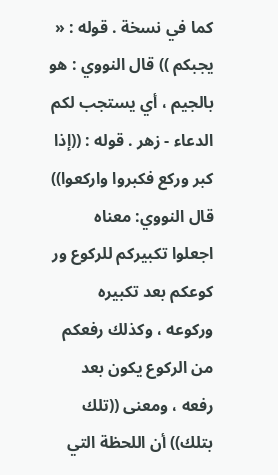كما في نسخة . قوله : « يجبكم )) قال النووي : هو بالجيم ، أي يستجب لكم الدعاء - زهر . قوله : ((إذا كبر وركع فكبروا واركعوا)) قال النووي: معناه اجعلوا تكبيركم للركوع ور کوعكم بعد تكبيره وركوعه ، وكذلك رفعكم من الركوع يكون بعد رفعه ، ومعنى ((تلك بتلك)) أن اللحظة التي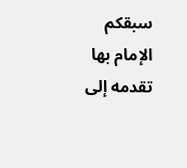سبقكم الإمام بها تقدمه إلى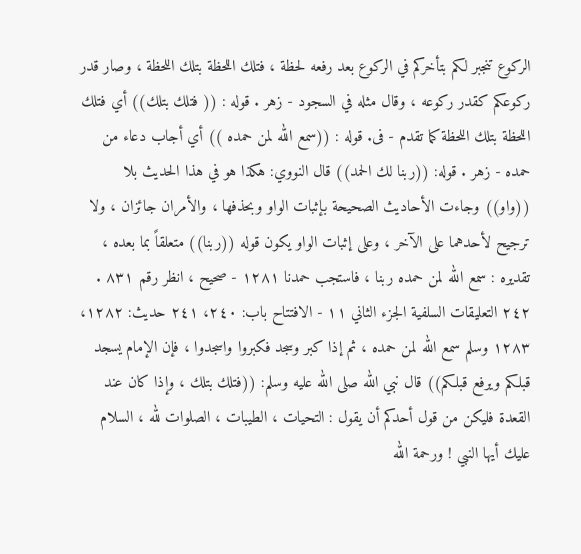الركوع تنجبر لكم بتأخركم في الركوع بعد رفعه لحظة ، فتلك اللحظة بتلك اللحظة ، وصار قدر ركوعكم كقدر ركوعه ، وقال مثله في السجود - زهر . قوله : (( فتلك بتلك)) أي فتلك اللحظة بتلك اللحظة كما تقدم - فى. قوله : ((سمع الله لمن حمده )) أي أجاب دعاء من حمده - زهر . قوله: ((ربنا لك الحمد)) قال النووي: هكذا هو في هذا الحديث بلا ((واو)) وجاءت الأحاديث الصحيحة بإثبات الواو وبحذفها ، والأمران جائزان ، ولا ترجيح لأحدهما على الآخر ، وعلى إثبات الواو يكون قوله ((ربنا)) متعلقاً بما بعده ، تقديره : سمع الله لمن حمده ربنا ، فاستجب حمدنا ١٢٨١ - صحيح ، انظر رقم ٨٣١ . ٢٤٢ التعليقات السلفية الجزء الثاني ١١ - الافتتاح باب: ٢٤٠، ٢٤١ حديث: ١٢٨٢، ١٢٨٣ وسلم سمع الله لمن حمده ، ثم إذا كبر وسجد فكبروا واسجدوا ، فإن الإمام يسجد قبلكم ويرفع قبلكم)) قال نبي الله صلى الله عليه وسلم: ((فتلك بتلك ، وإذا كان عند القعدة فليكن من قول أحدكم أن يقول : التحيات ، الطيبات ، الصلوات لله ، السلام عليك أيها النبي ! ورحمة الله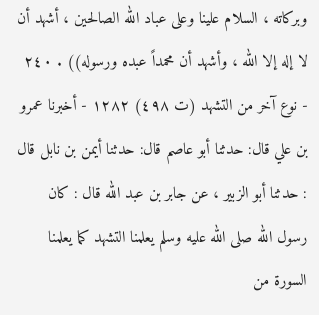وبركاته ، السلام علينا وعلى عباد الله الصالحين ، أشهد أن لا إله إلا الله ، وأشهد أن محمداً عبده ورسوله)) . ٢٤٠ - نوع آخر من التشهد (ت ٤٩٨) ١٢٨٢ - أخبرنا عمرو بن علي قال: حدثنا أبو عاصم قال: حدثنا أيمن بن نابل قال : حدثنا أبو الزبير ، عن جابر بن عبد الله قال : كان رسول الله صلى الله عليه وسلم يعلمنا التشهد كما يعلمنا السورة من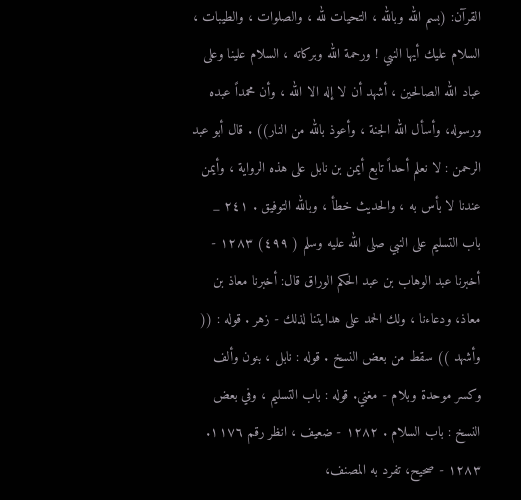القرآن: (بسم الله وبالله ، التحيات لله ، والصلوات ، والطيبات ، السلام عليك أيها النبي ! ورحمة الله وبركاته ، السلام علينا وعلى عباد الله الصالحين ، أشهد أن لا إله الا الله ، وأن محمداً عبده ورسوله، وأسأل الله الجنة ، وأعوذ بالله من النار)) . قال أبو عبد الرحمن : لا نعلم أحداً تابع أيمن بن نابل على هذه الرواية ، وأيمن عندنا لا بأس به ، والحديث خطأ ، وبالله التوفيق . ٢٤١ _ باب التسليم على النبي صلى الله عليه وسلم ( ٤٩٩) ١٢٨٣ - أخبرنا عبد الوهاب بن عبد الحكم الوراق قال: أخبرنا معاذ بن معاذ، ودعاءنا ، ولك الحمد على هدايتنا لذلك - زهر . قوله : (( وأشهد )) سقط من بعض النسخ . قوله : نابل ، بنون وألف وكسر موحدة وبلام - مغني. قوله : باب التسليم ، وفي بعض النسخ : باب السلام . ١٢٨٢ - ضعيف ، انظر رقم ١١٧٦. ١٢٨٣ - صحيح، تفرد به المصنف،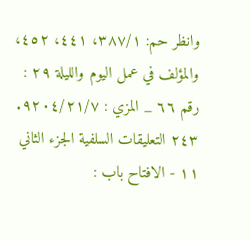وانظر حم: ٣٨٧/١، ٤٤١، ٤٥٢، والمؤلف في عمل اليوم والليلة ٢٩ : رقم ٦٦ _ المزي : ٩٢٠٤/٢١/٧. ٢٤٣ التعليقات السلفية الجزء الثاني ١١ - الافتاح باب :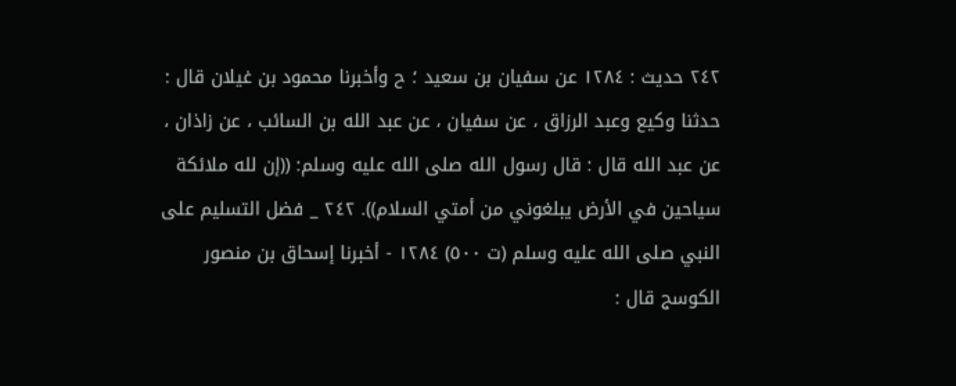٢٤٢ حديث : ١٢٨٤ عن سفيان بن سعيد ؛ ح وأخبرنا محمود بن غيلان قال : حدثنا وكيع وعبد الرزاق ، عن سفيان ، عن عبد الله بن السائب ، عن زاذان ، عن عبد الله قال : قال رسول الله صلى الله عليه وسلم: ((إن لله ملائكة سياحين في الأرض يبلغوني من أمتي السلام)). ٢٤٢ _ فضل التسليم على النبي صلى الله عليه وسلم (ت ٥٠٠) ١٢٨٤ - أخبرنا إسحاق بن منصور الكوسج قال :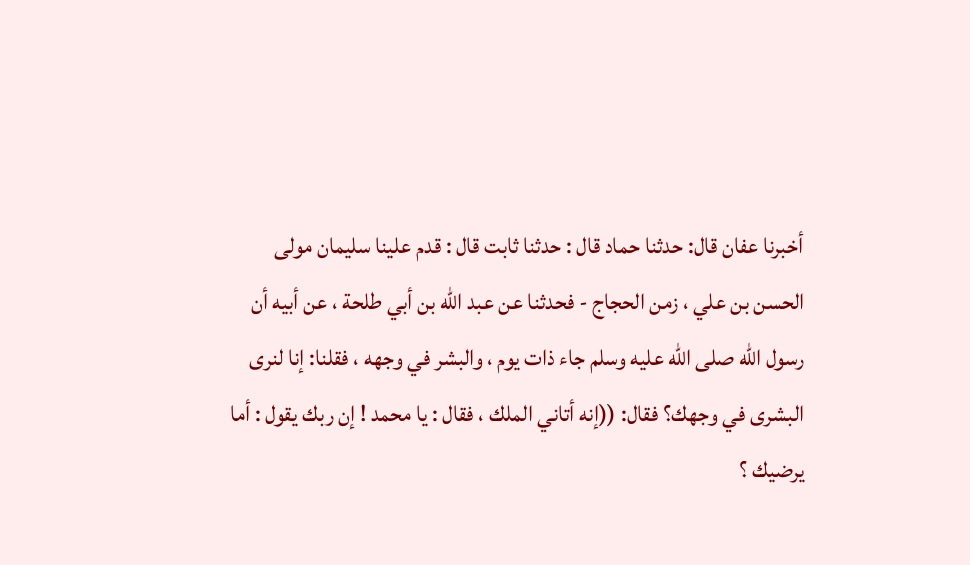أخبرنا عفان قال: حدثنا حماد قال : حدثنا ثابت قال : قدم علينا سليمان مولى الحسن بن علي ، زمن الحجاج - فحدثنا عن عبد الله بن أبي طلحة ، عن أبيه أن رسول الله صلى الله عليه وسلم جاء ذات يوم ، والبشر في وجهه ، فقلنا: إنا لنرى البشرى في وجهك؟ فقال: ((إنه أتاني الملك ، فقال : يا محمد ! إن ربك يقول : أما يرضيك ؟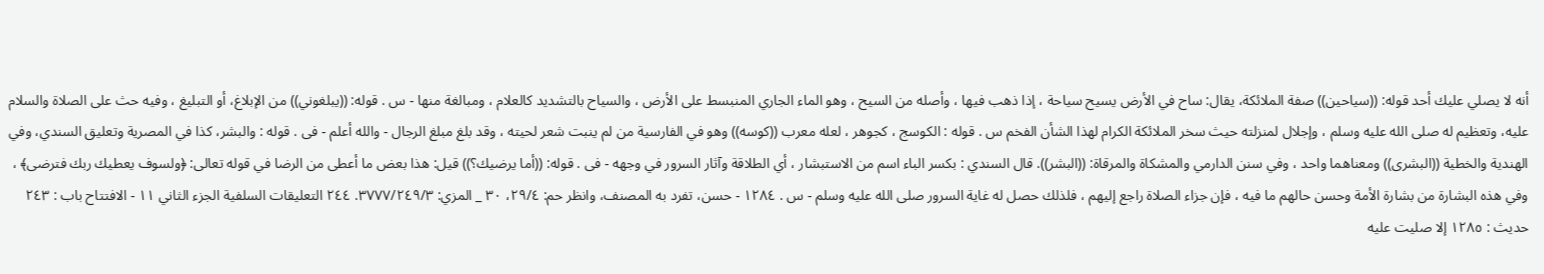أنه لا يصلي عليك أحد قوله: ((سياحين)) صفة الملائكة، يقال: ساح في الأرض يسيح سياحة ، إذا ذهب فيها ، وأصله من السيح ، وهو الماء الجاري المنبسط على الأرض ، والسياح بالتشديد كالعلام ، ومبالغة منها - س . قوله: ((يبلغوني)) من الإبلاغ، أو التبليغ ، وفيه حث على الصلاة والسلام عليه، وتعظيم له صلى الله عليه وسلم ، وإجلال لمنزلته حيث سخر الملائكة الكرام لهذا الشأن الفخم س . قوله : الكوسج ، كجوهر ، لعله معرب ((كوسه)) وهو في الفارسية من لم ينبت شعر لحيته ، وقد بلغ مبلغ الرجال - والله أعلم - فى . قوله : والبشر، كذا في المصرية وتعليق السندي، وفي الهندية والخطية ((البشرى)) ومعناهما واحد ، وفي سنن الدارمي والمشكاة والمرقاة: ((البشر)). قال السندي : بكسر الباء اسم من الاستبشار ، أي الطلاقة وآثار السرور في وجهه - فى . قوله: ((أما يرضيك؟)) قيل: هذا بعض ما أعطى من الرضا في قوله تعالى: ﴿ولسوف يعطيك ربك فترضى﴾ ، وفي هذه البشارة من بشارة الأمة وحسن حالهم ما فيه ، فإن جزاء الصلاة راجع إليهم ، فلذلك حصل له غاية السرور صلى الله عليه وسلم - س . ١٢٨٤ - حسن، تفرد به المصنف، وانظر حم: ٢٩/٤، ٣٠ _ المزي: ٣٧٧٧/٢٤٩/٣. ٢٤٤ التعليقات السلفية الجزء الثاني ١١ - الافتتاح باب : ٢٤٣ حديث : ١٢٨٥ إلا صليت عليه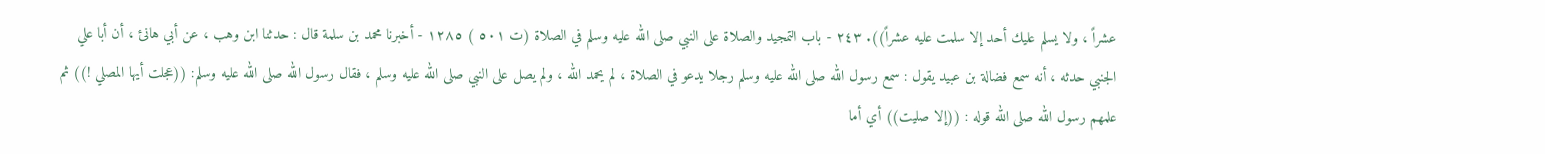عشراً ، ولا يسلم عليك أحد إلا سلمت عليه عشراً)). ٢٤٣ - باب التمجيد والصلاة على النبي صلى الله عليه وسلم في الصلاة (ت ٥٠١ ) ١٢٨٥ - أخبرنا محمد بن سلمة قال : حدثنا ابن وهب ، عن أبي هانئ ، أن أبا علي الجنبي حدثه ، أنه سمع فضالة بن عبيد يقول : سمع رسول الله صلى الله عليه وسلم رجلا يدعو في الصلاة ، لم يحمد الله ، ولم يصل على النبي صلى الله عليه وسلم ، فقال رسول الله صلى الله عليه وسلم: ((عجلت أيها المصلي !)) ثم علمهم رسول الله صلى الله قوله : ((إلا صليت)) أي أما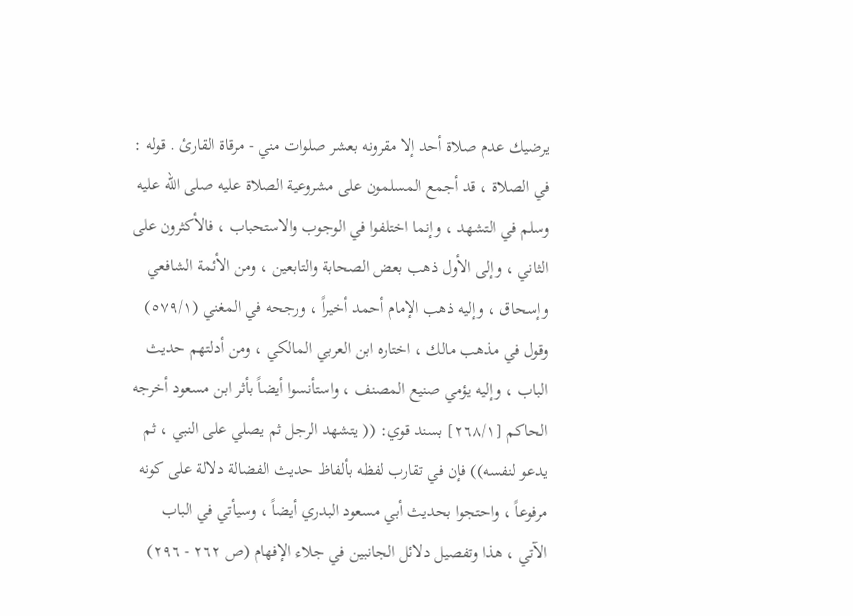يرضيك عدم صلاة أحد إلا مقرونه بعشر صلوات مني - مرقاة القارئ . قوله : في الصلاة ، قد أجمع المسلمون على مشروعية الصلاة عليه صلى الله عليه وسلم في التشهد ، وإنما اختلفوا في الوجوب والاستحباب ، فالأكثرون على الثاني ، وإلى الأول ذهب بعض الصحابة والتابعين ، ومن الأئمة الشافعي وإسحاق ، وإليه ذهب الإمام أحمد أخيراً ، ورجحه في المغني (٥٧٩/١) وقول في مذهب مالك ، اختاره ابن العربي المالكي ، ومن أدلتهم حديث الباب ، وإليه يؤمي صنيع المصنف ، واستأنسوا أيضاً بأثر ابن مسعود أخرجه الحاكم [٢٦٨/١] بسند قوي: (( يتشهد الرجل ثم يصلي على النبي ، ثم يدعو لنفسه)) فإن في تقارب لفظه بألفاظ حديث الفضالة دلالة على كونه مرفوعاً ، واحتجوا بحديث أبي مسعود البدري أيضاً ، وسيأتي في الباب الآتي ، هذا وتفصيل دلائل الجانبين في جلاء الإفهام (ص ٢٦٢ - ٢٩٦)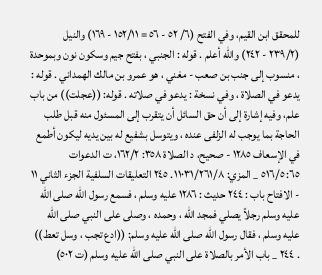للمحقق ابن القيم، وفي الفتح (٦/ ٥٢ - ٥٦ = ١٥٢/١١ - ١٦٩) والنيل (٢٣٩/٢ - ٢٤٢) والله أعلم . قوله : الجنبي ، بفتح جيم وسكون نون وبموحدة ، منسوب إلى جنب بن صعب - مغني ، هو عمرو بن مالك الهمداني . قوله : يدعو في الصلاة ، وفي نسخة : يدعو في صلاته . قوله: ((عجلت)) من باب علم، وفيه إشارة إلى أن حق السائل أن يتقرب إلى المسئول منه قبل طلب الحاجة بما يوجب له الزلفى عنده ، ويتوسل بشفيع له بين يديه ليكون أطمع في الإسعاف ١٢٨٥ - صحيح، د الصلاة ٣٥٨: ١٦٢/٢، ت الدعوات ٥١٦/٥:٦٥ _ المزي: ١١٠٣١/٢٦١/٨. ٢٤٥ التعليقات السلفية الجزء الثاني ١١ - الافتاح باب : ٢٤٤ حديث : ١٢٨٦ عليه وسلم ، فسمع رسول الله صلى الله عليه وسلم رجلاً يصلي فمجد الله ، وحمده ، وصلى على النبي صلى الله عليه وسلم ، فقال رسول الله صلى الله عليه وسلم: ((ادع تجب ، وسل تعط)) . ٢٤٤ _ باب الأمر بالصلاة على النبي صلى الله عليه وسلم (ت ٥٠٢)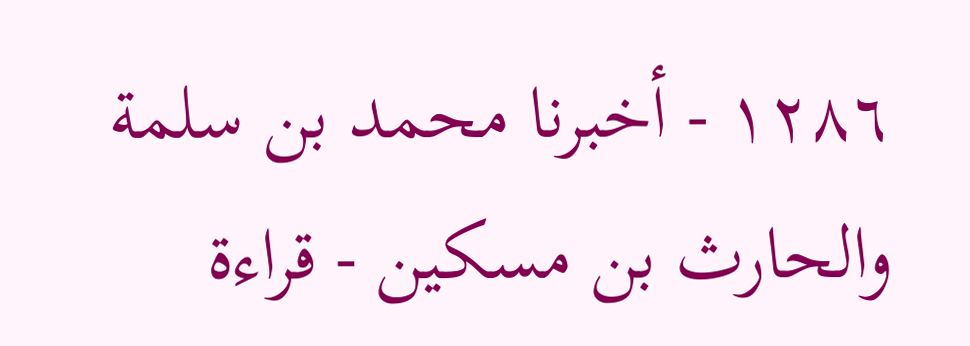١٢٨٦ - أخبرنا محمد بن سلمة والحارث بن مسكين - قراءة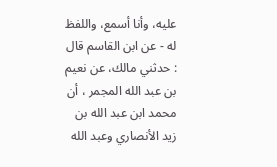عليه، وأنا أسمع، واللفظ له - عن ابن القاسم قال : حدثني مالك، عن نعيم بن عبد الله المجمر ، أن محمد ابن عبد الله بن زيد الأنصاري وعبد الله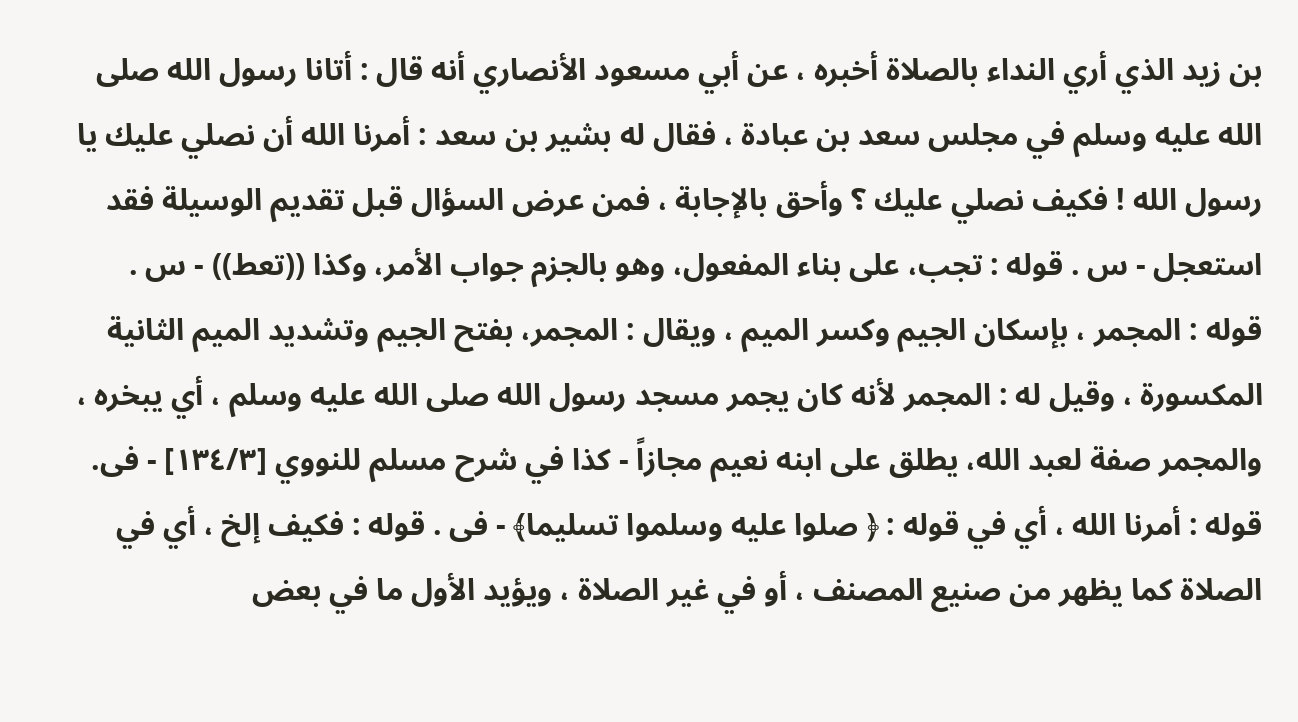بن زيد الذي أري النداء بالصلاة أخبره ، عن أبي مسعود الأنصاري أنه قال : أتانا رسول الله صلى الله عليه وسلم في مجلس سعد بن عبادة ، فقال له بشير بن سعد : أمرنا الله أن نصلي عليك يا رسول الله ! فكيف نصلي عليك ؟ وأحق بالإجابة ، فمن عرض السؤال قبل تقديم الوسيلة فقد استعجل - س . قوله : تجب، على بناء المفعول، وهو بالجزم جواب الأمر، وكذا ((تعط)) - س . قوله : المجمر ، بإسكان الجيم وكسر الميم ، ويقال : المجمر، بفتح الجيم وتشديد الميم الثانية المكسورة ، وقيل له : المجمر لأنه كان يجمر مسجد رسول الله صلى الله عليه وسلم ، أي يبخره ، والمجمر صفة لعبد الله، يطلق على ابنه نعيم مجازاً - كذا في شرح مسلم للنووي [١٣٤/٣] - فى. قوله : أمرنا الله ، أي في قوله : ﴿ صلوا عليه وسلموا تسليما﴾ - فى . قوله : فكيف إلخ ، أي في الصلاة كما يظهر من صنيع المصنف ، أو في غير الصلاة ، ويؤيد الأول ما في بعض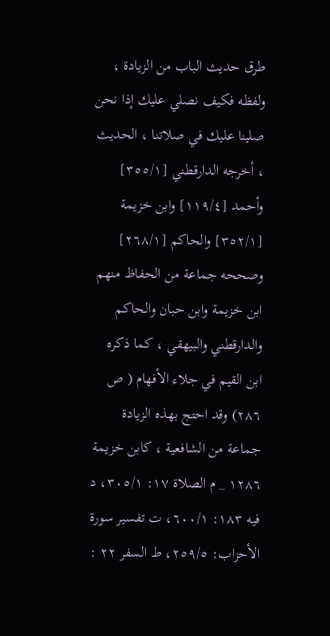طرق حديث الباب من الزيادة ، ولفظه فكيف نصلي عليك إذا نحن صلينا عليك في صلاتنا ، الحديث ، أخرجه الدارقطني [٣٥٥/١] وأحمد [١١٩/٤] وابن خزيمة [٣٥٢/١] والحاكم [٢٦٨/١] وصححه جماعة من الحفاظ منهم ابن خزيمة وابن حبان والحاكم والدارقطني والبيهقي ، كما ذكره ابن القيم في جلاء الأفهام ( ص ٢٨٦) وقد احتج بهذه الزيادة جماعة من الشافعية ، كابن خزيمة ١٢٨٦ _ م الصلاة ١٧: ٣٠٥/١، د فيه ١٨٣: ٦٠٠/١، ت تفسير سورة الأحزاب: ٢٥٩/٥، ط السفر ٢٢ :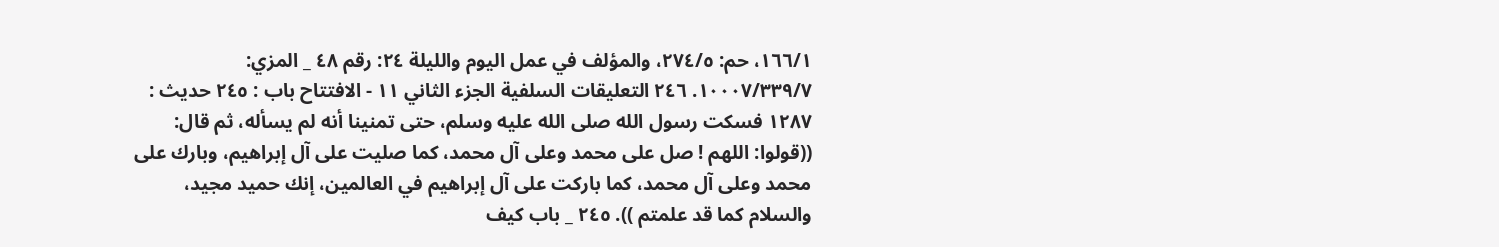١٦٦/١، حم: ٢٧٤/٥، والمؤلف في عمل اليوم والليلة ٢٤: رقم ٤٨ _ المزي: ١٠٠٠٧/٣٣٩/٧. ٢٤٦ التعليقات السلفية الجزء الثاني ١١ - الافتتاح باب : ٢٤٥ حديث : ١٢٨٧ فسكت رسول الله صلى الله عليه وسلم، حتى تمنينا أنه لم يسأله، ثم قال: ((قولوا: اللهم ! صل على محمد وعلى آل محمد، كما صليت على آل إبراهيم، وبارك على محمد وعلى آل محمد، كما باركت على آل إبراهيم في العالمين، إنك حميد مجيد، والسلام كما قد علمتم )). ٢٤٥ _ باب كيف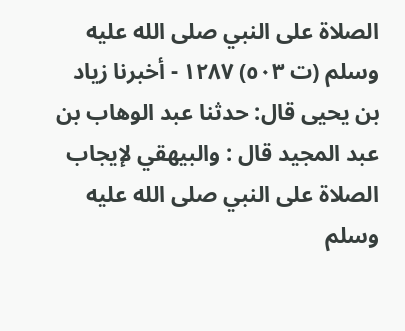الصلاة على النبي صلى الله عليه وسلم (ت ٥٠٣) ١٢٨٧ - أخبرنا زياد بن يحيى قال: حدثنا عبد الوهاب بن عبد المجيد قال : والبيهقي لإيجاب الصلاة على النبي صلى الله عليه وسلم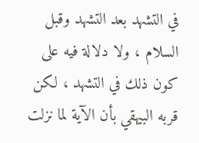في التشهد بعد التشهد وقبل السلام ، ولا دلالة فيه على كون ذلك في التشهد ، لكن قربه البيهقي بأن الآية لما نزلت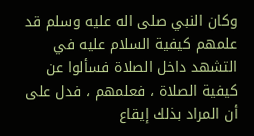وكان النبي صلى اله عليه وسلم قد علمهم كيفية السلام عليه في التشهد داخل الصلاة فسألوا عن كيفية الصلاة ، فعلمهم ، فدل على أن المراد بذلك إيقاع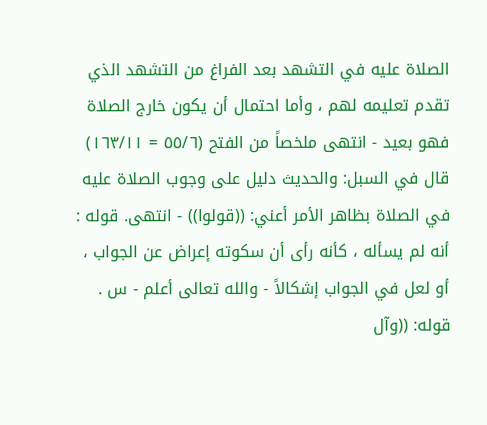الصلاة عليه في التشهد بعد الفراغ من التشهد الذي تقدم تعليمه لهم ، وأما احتمال أن يكون خارج الصلاة فهو بعيد - انتهى ملخصاً من الفتح (٥٥/٦ = ١٦٣/١١) قال في السبل: والحديث دليل على وجوب الصلاة عليه في الصلاة بظاهر الأمر أعني: ((قولوا)) - انتهى. قوله : أنه لم يسأله ، كأنه رأى أن سكوته إعراض عن الجواب ، أو لعل في الجواب إشكالاً - والله تعالى أعلم - س . قوله: ((وآل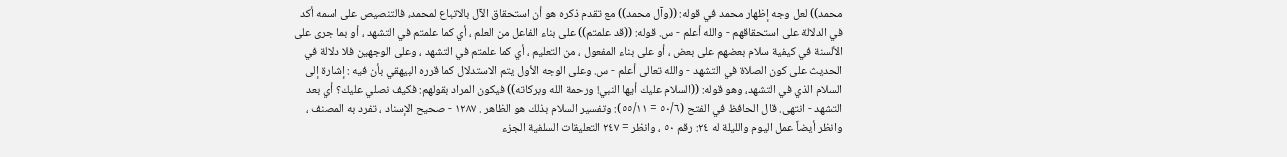محمد)) لعل وجه إظهار محمد في قوله: ((وآل محمد)) مع تقدم ذكره هو أن استحقاق الآل بالاتباع لمحمد، فالتنصيص على اسمه أكد في الدلالة على استحقاقهم - والله أعلم - س. قوله: ((قد علمتم)) على بناء الفاعل من العلم ، أي كما علمتم في التشهد ، أو بما جرى على الألسنة في كيفية سلام بعضهم على بعض ، أو على بناء المفعول ، من التعليم ، أي كما علمتم في التشهد ، وعلى الوجهين فلا دلالة في الحديث على كون الصلاة في التشهد - والله تعالى أعلم - س. وعلى الوجه الأول يتم الاستدلال كما قرره البيهقي بأن فيه : إشارة إلى السلام الذي في التشهد، وهو قوله: ((السلام عليك أيها النبي! ورحمة الله وبركاته)) فيكون المراد بقولهم: فكيف نصلي عليك؟ أي بعد التشهد - انتهى. قال الحافظ في الفتح (٥٠/٦ = ٥٥/١١): وتفسير السلام بذلك هو الظاهر . ١٢٨٧ - صحيح الإسناد ، تفرد به المصنف ، وانظر أيضاً عمل اليوم والليلة له ٢٤: رقم ٥٠ ، وانظر = ٢٤٧ التعليقات السلفية الجزء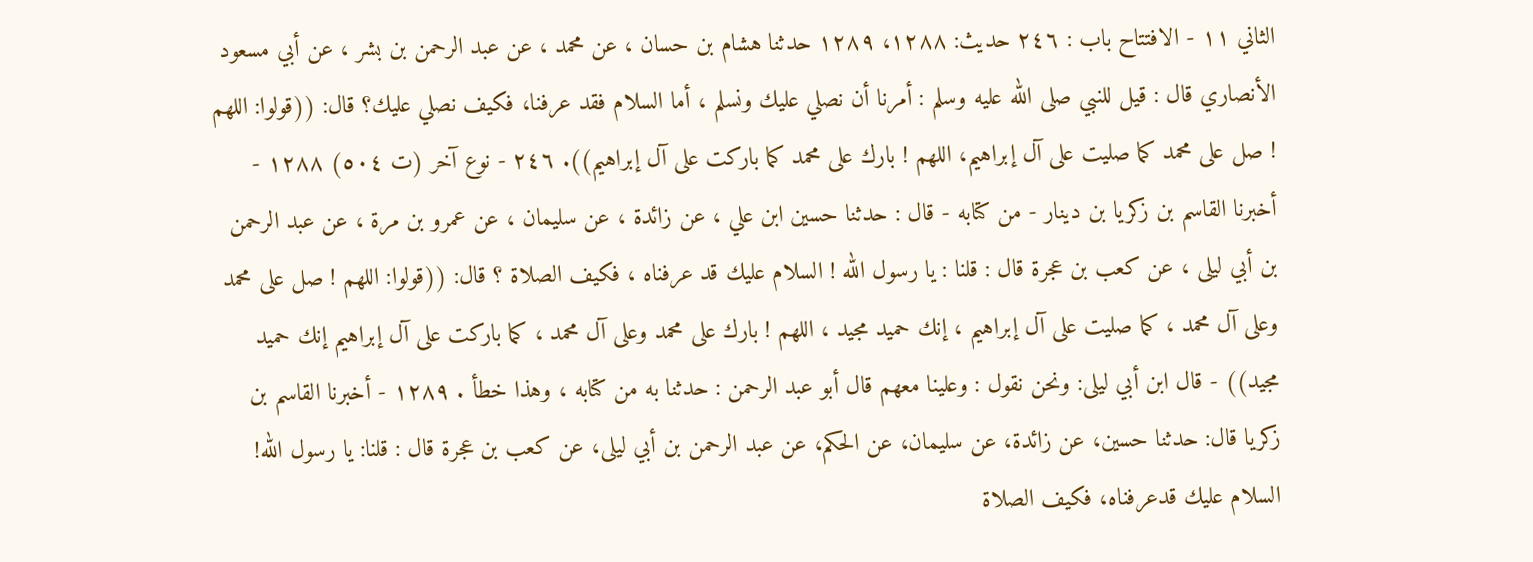الثاني ١١ - الافتتاح باب : ٢٤٦ حديث: ١٢٨٨، ١٢٨٩ حدثنا هشام بن حسان ، عن محمد ، عن عبد الرحمن بن بشر ، عن أبي مسعود الأنصاري قال : قيل للنبي صلى الله عليه وسلم : أمرنا أن نصلي عليك ونسلم ، أما السلام فقد عرفنا، فكيف نصلي عليك؟ قال: ((قولوا: اللهم ! صل على محمد كما صليت على آل إبراهيم، اللهم ! بارك على محمد كما باركت على آل إبراهيم)). ٢٤٦ - نوع آخر (ت ٥٠٤) ١٢٨٨ - أخبرنا القاسم بن زكريا بن دينار - من كتابه - قال : حدثنا حسين ابن علي ، عن زائدة ، عن سليمان ، عن عمرو بن مرة ، عن عبد الرحمن بن أبي ليلى ، عن كعب بن عجرة قال : قلنا : يا رسول الله ! السلام عليك قد عرفناه ، فكيف الصلاة ؟ قال: ((قولوا: اللهم ! صل على محمد وعلى آل محمد ، كما صليت على آل إبراهيم ، إنك حميد مجيد ، اللهم ! بارك على محمد وعلى آل محمد ، كما باركت على آل إبراهيم إنك حميد مجيد)) - قال ابن أبي ليلى: ونحن نقول : وعلينا معهم قال أبو عبد الرحمن : حدثنا به من كتابه ، وهذا خطأ . ١٢٨٩ - أخبرنا القاسم بن زكريا قال: حدثنا حسين، عن زائدة، عن سليمان، عن الحكم، عن عبد الرحمن بن أبي ليلى، عن كعب بن عجرة قال : قلنا: يا رسول الله! السلام عليك قدعرفناه، فكيف الصلاة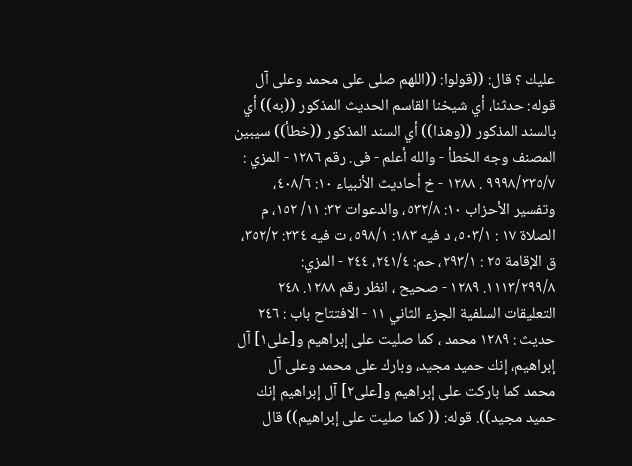عليك ؟ قال: ((قولوا: ((اللهم صلى على محمد وعلى آل قوله: حدثنا، أي شيخنا القاسم الحديث المذكور ((به)) أي بالسند المذكور ((وهذا)) أي السند المذكور ((خطأ)) سيبين المصنف وجه الخطأ - والله أعلم - فى. رقم ١٢٨٦ - المزي : ٩٩٩٨/٣٣٥/٧ . ١٢٨٨ - خ أحاديث الأنبياء ١٠: ٤٠٨/٦، وتفسير الأحزاب ١٠: ٥٣٢/٨، والدعوات ٣٢: ١١/ ١٥٢، م الصلاة ١٧ : ٥٠٣/١، د فيه ١٨٣: ٥٩٨/١، ت فيه ٢٣٤: ٣٥٢/٢، ق الإقامة ٢٥ : ٢٩٣/١، حم: ٢٤١/٤، ٢٤٤ - المزي: ١١١٣/٢٩٩/٨. ١٢٨٩ - صحيح ، انظر رقم ١٢٨٨. ٢٤٨ التعليقات السلفية الجزء الثاني ١١ - الافتتاح باب : ٢٤٦ حديث : ١٢٨٩ محمد ، كما صليت على إبراهيم و[على١] آل إبراهيم، إنك حميد مجيد، وبارك على محمد وعلى آل محمد كما باركت على إبراهيم و[على٢] آل إبراهيم إنك حميد مجيد)). قوله: (( كما صليت على إبراهيم)) قال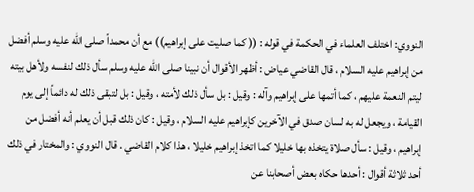النووي: اختلف العلماء في الحكمة في قوله : (( كما صليت على إبراهيم)) مع أن محمداً صلى الله عليه وسلم أفضل من إبراهيم عليه السلام ، قال القاضي عياض : أظهر الأقوال أن نبينا صلى الله عليه وسلم سأل ذلك لنفسه ولأهل بيته ليتم النعمة عليهم ، كما أتمها على إبراهيم وآله : وقيل : بل سأل ذلك لأمته ، وقيل : بل لتبقى ذلك له دائماً إلى يوم القيامة ، ويجعل له به لسان صدق في الآخرين كإبراهيم عليه السلام ، وقيل : كان ذلك قبل أن يعلم أنه أفضل من إبراهيم ، وقيل : سأل صلاة يتخذه بها خليلا كما اتخذ إبراهيم خليلا ، هذا كلام القاضي . قال النووي : والمختار في ذلك أحد ثلاثة أقوال : أحدها حكاه بعض أصحابنا عن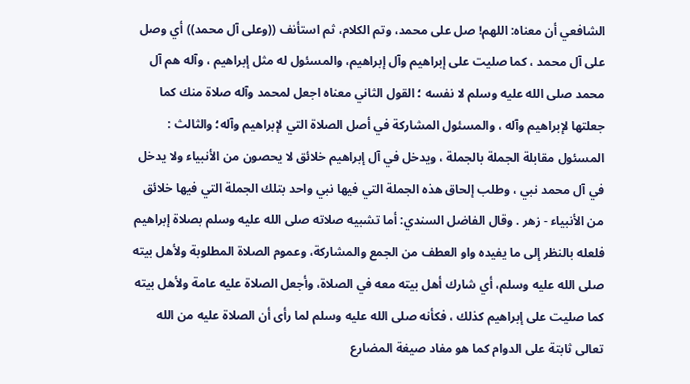الشافعي أن معناه: اللهم! صل على محمد، وتم الكلام، ثم استأنف ((وعلى آل محمد)) أي وصل على آل محمد ، كما صليت على إبراهيم وآل إبراهيم، والمسئول له مثل إبراهيم ، وآله هم آل محمد صلى الله عليه وسلم لا نفسه ؛ القول الثاني معناه اجعل لمحمد وآله صلاة منك كما جعلتها لإبراهيم وآله ، والمسئول المشاركة في أصل الصلاة التي لإبراهيم وآله؛ والثالث : المسئول مقابلة الجملة بالجملة ، ويدخل في آل إبراهيم خلائق لا يحصون من الأنبياء ولا يدخل في آل محمد نبي ، وطلب إلحاق هذه الجملة التي فيها نبي واحد بتلك الجملة التي فيها خلائق من الأنبياء - زهر . وقال الفاضل السندي: أما تشبيه صلاته صلى الله عليه وسلم بصلاة إبراهيم فلعله بالنظر إلى ما يفيده واو العطف من الجمع والمشاركة، وعموم الصلاة المطلوبة ولأهل بيته صلى الله عليه وسلم، أي شارك أهل بيته معه في الصلاة، وأجعل الصلاة عليه عامة ولأهل بيته كما صليت على إبراهيم كذلك ، فكأنه صلى الله عليه وسلم لما رأى أن الصلاة عليه من الله تعالى ثابتة على الدوام كما هو مفاد صيغة المضارع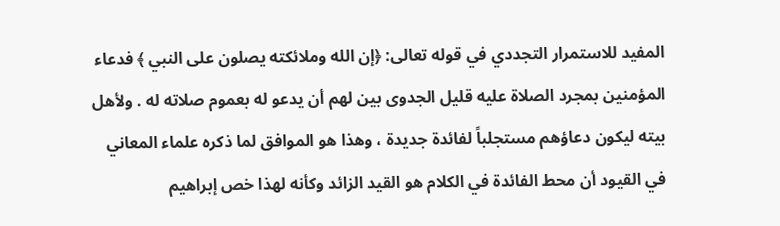المفيد للاستمرار التجددي في قوله تعالى: ﴿إن الله وملائكته يصلون على النبي ﴾ فدعاء المؤمنين بمجرد الصلاة عليه قليل الجدوى بين لهم أن يدعو له بعموم صلاته له . ولأهل بيته ليكون دعاؤهم مستجلباً لفائدة جديدة ، وهذا هو الموافق لما ذكره علماء المعاني في القيود أن محط الفائدة في الكلام هو القيد الزائد وكأنه لهذا خص إبراهيم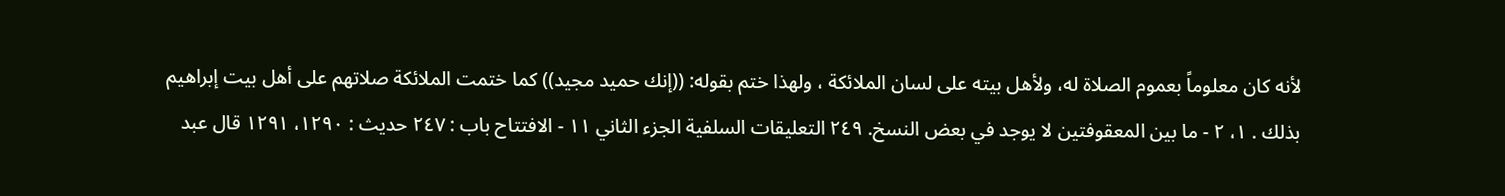لأنه كان معلوماً بعموم الصلاة له، ولأهل بيته على لسان الملائكة ، ولهذا ختم بقوله: ((إنك حميد مجيد)) كما ختمت الملائكة صلاتهم على أهل بيت إبراهيم بذلك . ١، ٢ - ما بين المعقوفتين لا يوجد في بعض النسخ. ٢٤٩ التعليقات السلفية الجزء الثاني ١١ - الافتتاح باب : ٢٤٧ حديث : ١٢٩٠، ١٢٩١ قال عبد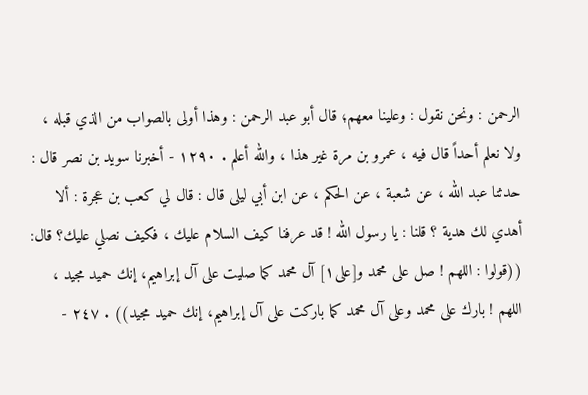الرحمن : ونحن نقول : وعلينا معهم؛ قال أبو عبد الرحمن : وهذا أولى بالصواب من الذي قبله ، ولا نعلم أحداً قال فيه ، عمرو بن مرة غير هذا ، والله أعلم . ١٢٩٠ - أخبرنا سويد بن نصر قال : حدثنا عبد الله ، عن شعبة ، عن الحكم ، عن ابن أبي ليلى قال : قال لي كعب بن عجرة : ألا أهدي لك هدية ؟ قلنا : يا رسول الله ! قد عرفنا كيف السلام عليك ، فكيف نصلي عليك؟ قال: ((قولوا : اللهم ! صل على محمد و[على١] آل محمد كما صليت على آل إبراهيم، إنك حميد مجيد ، اللهم ! بارك على محمد وعلى آل محمد كما باركت على آل إبراهيم، إنك حميد مجيد)) . ٢٤٧ -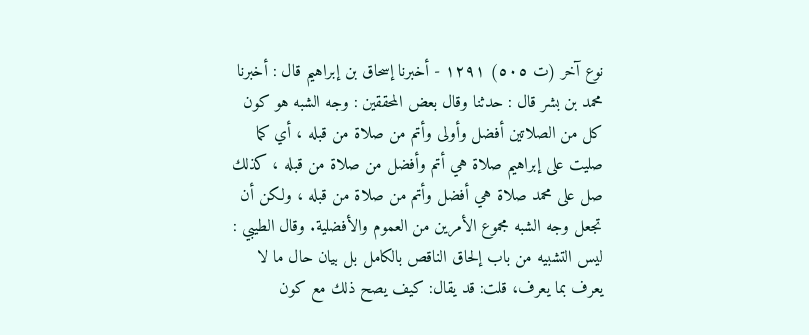نوع آخر (ت ٥٠٥) ١٢٩١ - أخبرنا إسحاق بن إبراهيم قال : أخبرنا محمد بن بشر قال : حدثنا وقال بعض المحققين : وجه الشبه هو كون كل من الصلاتين أفضل وأولى وأتم من صلاة من قبله ، أي كما صليت على إبراهيم صلاة هي أتم وأفضل من صلاة من قبله ، كذلك صل على محمد صلاة هي أفضل وأتم من صلاة من قبله ، ولكن أن تجعل وجه الشبه مجموع الأمرين من العموم والأفضلية. وقال الطيبي : ليس التشبيه من باب إلحاق الناقص بالكامل بل بيان حال ما لا يعرف بما يعرف، قلت: قد يقال: كيف يصح ذلك مع كون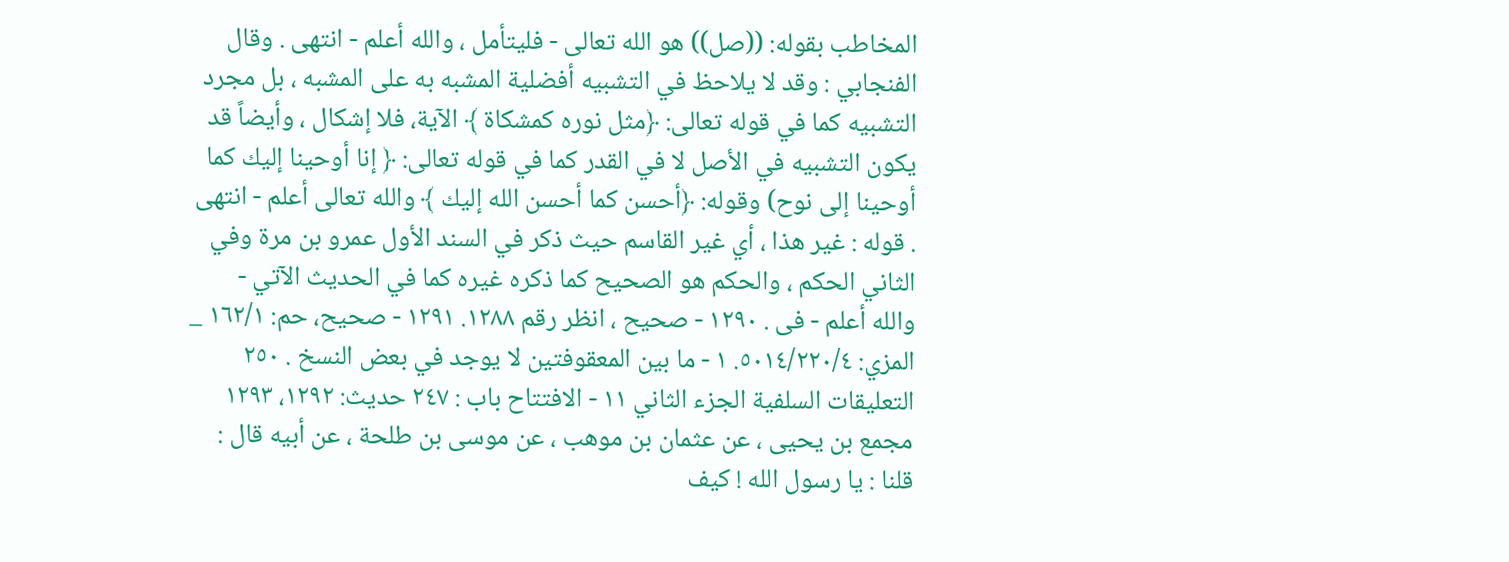المخاطب بقوله: ((صل)) هو الله تعالى - فليتأمل ، والله أعلم - انتهى . وقال الفنجابي : وقد لا يلاحظ في التشبيه أفضلية المشبه به على المشبه ، بل مجرد التشبيه كما في قوله تعالى: ﴿مثل نوره كمشكاة ﴾ الآية، فلا إشكال ، وأيضاً قد يكون التشبيه في الأصل لا في القدر كما في قوله تعالى: ﴿ إنا أوحينا إليك كما أوحينا إلى نوح) وقوله: ﴿أحسن كما أحسن الله إليك ﴾ والله تعالى أعلم - انتهى . قوله : غير هذا ، أي غير القاسم حيث ذكر في السند الأول عمرو بن مرة وفي الثاني الحكم ، والحكم هو الصحيح كما ذكره غيره كما في الحديث الآتي - والله أعلم - فى . ١٢٩٠ - صحيح ، انظر رقم ١٢٨٨. ١٢٩١ - صحيح، حم: ١٦٢/١ _ المزي: ٥٠١٤/٢٢٠/٤. ١ - ما بين المعقوفتين لا يوجد في بعض النسخ . ٢٥٠ التعليقات السلفية الجزء الثاني ١١ - الافتتاح باب : ٢٤٧ حديث: ١٢٩٢، ١٢٩٣ مجمع بن يحيى ، عن عثمان بن موهب ، عن موسى بن طلحة ، عن أبيه قال : قلنا : يا رسول الله ! كيف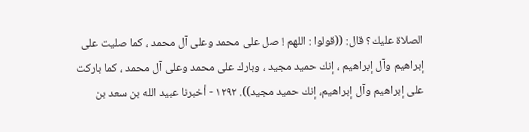الصلاة عليك؟ قال: ((قولوا : اللهم ! صل على محمد وعلى آل محمد ، كما صليت على إبراهيم وآل إبراهيم ، إنك حميد مجيد ، وبارك على محمد وعلى آل محمد ، كما باركت على إبراهيم وآل إبراهيم، إنك حميد مجيد)). ١٢٩٢ - أخبرنا عبيد الله بن سعد بن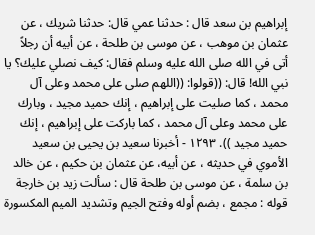إبراهيم بن سعد قال : حدثنا عمي قال: حدثنا شريك ، عن عثمان بن موهب ، عن موسى بن طلحة ، عن أبيه أن رجلاً أتى في الله صلى الله عليه وسلم فقال: كيف نصلي عليك؟ يا نبي الله! قال: ((قولوا: ((اللهم صلى على محمد وعلى آل محمد ، كما صليت على إبراهيم ، إنك حميد مجيد ، وبارك على محمد وعلى آل محمد ، كما باركت على إبراهيم ، إنك حميد مجيد )). ١٢٩٣ - أخبرنا سعيد بن يحيى بن سعيد الأموي في حديثه ، عن أبيه، عن عثمان بن حكيم ، عن خالد بن سلمة ، عن موسى بن طلحة قال : سألت زيد بن خارجة قوله : مجمع ، بضم أوله وفتح الجيم وتشديد الميم المكسورة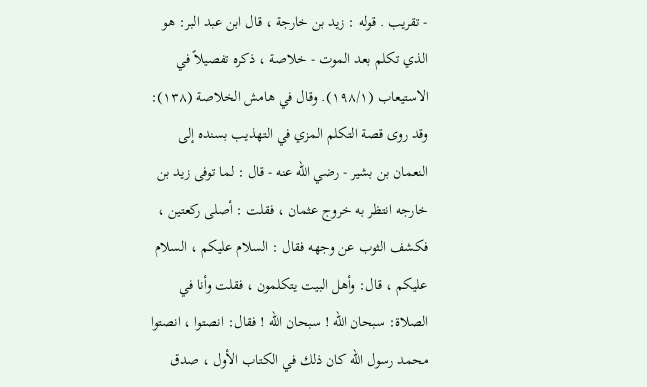- تقريب . قوله : زيد بن خارجة ، قال ابن عبد البر: هو الذي تكلم بعد الموت - خلاصة ، ذكره تفصيلاً في الاستيعاب (١٩٨/١). وقال في هامش الخلاصة (١٣٨): وقد روى قصة التكلم المزي في التهذيب بسنده إلى النعمان بن بشير - رضي الله عنه - قال : لما توفى زيد بن خارجه انتظر به خروج عثمان ، فقلت : أصلى ركعتين ، فكشف الثوب عن وجهه فقال : السلام عليكم ، السلام عليكم ، قال: وأهل البيت يتكلمون ، فقلت وأنا في الصلاة: سبحان الله ! سبحان الله ! فقال: انصتوا ، انصتوا محمد رسول الله كان ذلك في الكتاب الأول ، صدق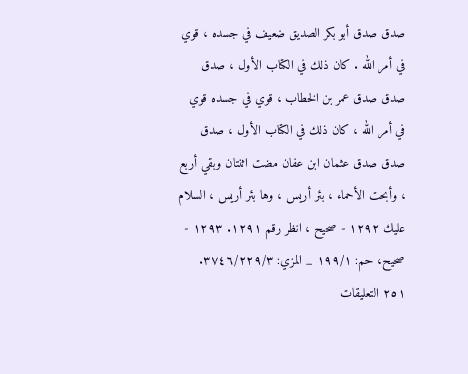صدق صدق أبو بكر الصديق ضعيف في جسده ، قوي في أمر الله . كان ذلك في الكتاب الأول ، صدق صدق صدق عمر بن الخطاب ، قوي في جسده قوي في أمر الله ، كان ذلك في الكتاب الأول ، صدق صدق صدق عثمان ابن عفان مضت اثنتان وبقي أربع ، وأبحت الأحماء ، بئر أريس ، وها بئر أريس ، السلام عليك ١٢٩٢ - صحيح ، انظر رقم ١٢٩١. ١٢٩٣ - صحيح، حم: ١٩٩/١ _ المزي: ٣٧٤٦/٢٢٩/٣. ٢٥١ التعليقات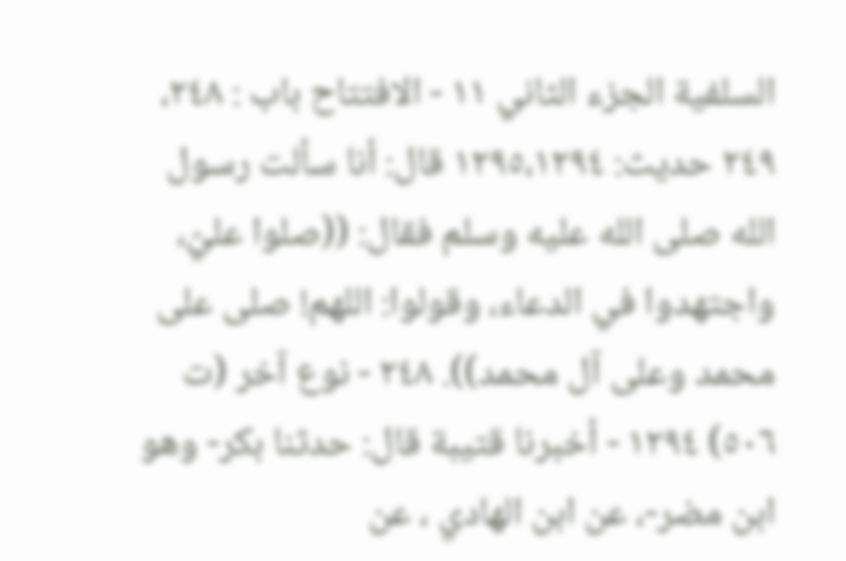السلفية الجزء الثاني ١١ - الافتتاح باب : ٢٤٨، ٢٤٩ حديث: ١٢٩٥،١٢٩٤ قال: أنا سألت رسول الله صلى الله عليه وسلم فقال: ((صلوا عليّ، واجتهدوا في الدعاء، وقولوا: اللهم! صلى على محمد وعلى آل محمد)). ٢٤٨ - نوع آخر (ت ٥٠٦) ١٢٩٤ - أخبرنا قتيبة قال: حدثنا بكر- وهو ابن مضر-، عن ابن الهادي ، عن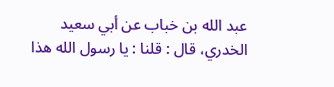عبد الله بن خباب عن أبي سعيد الخدري، قال : قلنا : يا رسول الله هذا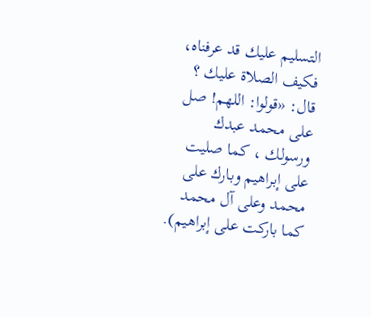التسليم عليك قد عرفناه، فكيف الصلاة عليك ؟ قال: «قولوا: اللهم! صل على محمد عبدك ورسولك ، كما صليت على إبراهيم وبارك على محمد وعلى آل محمد كما باركت على إبراهيم).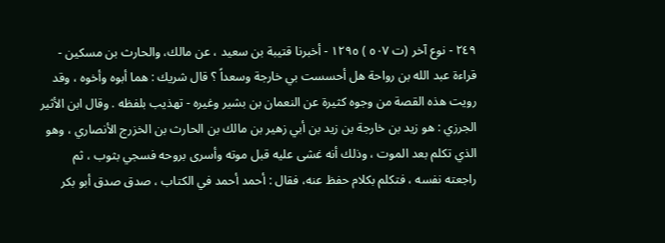٢٤٩ - نوع آخر (ت ٥٠٧ ) ١٢٩٥ - أخبرنا قتيبة بن سعيد ، عن مالك، والحارث بن مسكين - قراءة عبد الله بن رواحة هل أحسست بي خارجة وسعداً ؟ قال شريك : هما أبوه وأخوه ، وقد رويت هذه القصة من وجوه كثيرة عن النعمان بن بشير وغيره - تهذيب بلفظه . وقال ابن الأثير الجرزي : هو زید بن خارجة بن زید بن أبي زهير بن مالك بن الحارث بن الخزرج الأنصاري ، وهو الذي تكلم بعد الموت ، وذلك أنه غشى عليه قبل موته وأسرى بروحه فسجي بثوب ، ثم راجعته نفسه ، فتكلم بكلام حفظ عنه، فقال : أحمد أحمد في الكتاب ، صدق صدق أبو بكر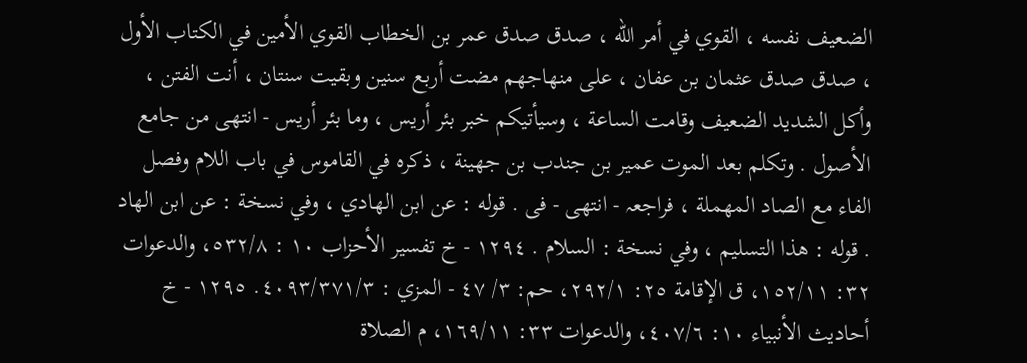الضعيف نفسه ، القوي في أمر الله ، صدق صدق عمر بن الخطاب القوي الأمين في الكتاب الأول ، صدق صدق عثمان بن عفان ، على منهاجهم مضت أربع سنين وبقيت سنتان ، أنت الفتن ، وأکل الشديد الضعيف وقامت الساعة ، وسیأتیکم خبر بئر أريس ، وما بئر أريس - انتهى من جامع الأصول . وتكلم بعد الموت عمیر بن جندب بن جهينة ، ذكره في القاموس في باب اللام وفصل الفاء مع الصاد المهملة ، فراجعہ - انتھی - فى . قوله : عن ابن الهادي ، وفي نسخة : عن ابن الهاد . قوله : هذا التسليم ، وفي نسخة : السلام . ١٢٩٤ - خ تفسير الأحزاب ١٠ : ٥٣٢/٨، والدعوات ٣٢: ١٥٢/١١، ق الإقامة ٢٥: ٢٩٢/١، حم: ٣/ ٤٧ - المزي : ٤٠٩٣/٣٧١/٣. ١٢٩٥ - خ أحاديث الأنبياء ١٠: ٤٠٧/٦، والدعوات ٣٣: ١٦٩/١١، م الصلاة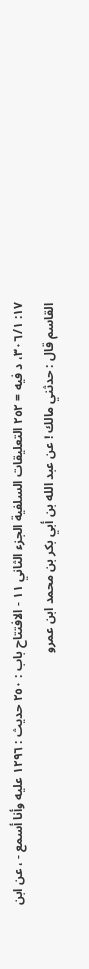١٧: ٣٠٦/١، د فيه = ٢٥٢ التعليقات السلفية الجزء الثاني ١١ - الافتتاح باب : ٢٥٠ حديث : ١٢٩٦ عليه وأنا أسمع - ، عن ابن القاسم قال : حدثني مالك ! عن عبد الله بن أبي بكر بن محمد ابن عمرو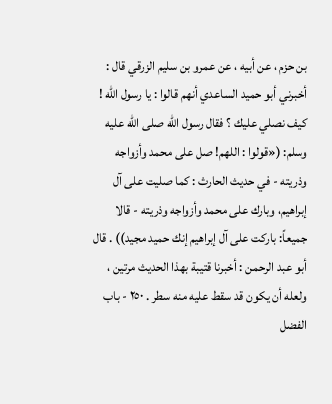بن حزم ، عن أبيه ، عن عمرو بن سليم الزرقي قال : أخبرني أبو حميد الساعدي أنهم قالوا : يا رسول الله ! كيف نصلي عليك ؟ فقال رسول الله صلى الله عليه وسلم: («قولوا : اللهم! صل على محمد وأزواجه وذريته - في حديث الحارث : كما صليت على آل إبراهيم، وبارك على محمد وأزواجه وذريته - قالا جميعاً: باركت على آل إبراهيم إنك حميد مجيد)) . قال أبو عبد الرحمن : أخبرنا قتيبة بهذا الحديث مرتين ، ولعله أن يكون قد سقط عليه منه سطر . ٢٥٠ - باب الفضل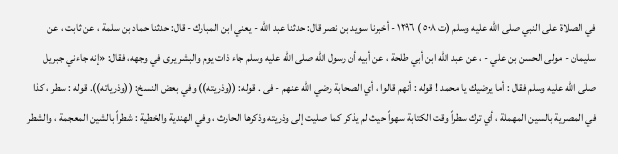في الصلاة على النبي صلى الله عليه وسلم (ت ٥٠٨ ) ١٢٩٦ - أخبرنا سويد بن نصر قال: حدثنا عبد الله - يعني ابن المبارك - قال: حدثنا حماد بن سلمة ، عن ثابت ، عن سليمان - مولى الحسن بن علي - ، عن عبد الله ابن أبي طلحة ، عن أبيه أن رسول الله صلى الله عليه وسلم جاء ذات يوم والبشر يرى في وجهه، فقال: «إنه جاءني جبريل صلى الله عليه وسلم فقال : أما يرضيك يا محمد ! قوله : أنهم قالوا ، أي الصحابة رضي الله عنهم - فى . قوله: ((وذريته)) وفي بعض النسخ: ((وذرياته)). قوله : سطر ، كذا في المصرية بالسين المهملة ، أي ترك سطراً وقت الكتابة سهواً حيث لم يذكر كما صليت إلى وذريته وذكرها الحارث ، وفي الهندية والخطية : شطراً بالشين المعجمة ، والشطر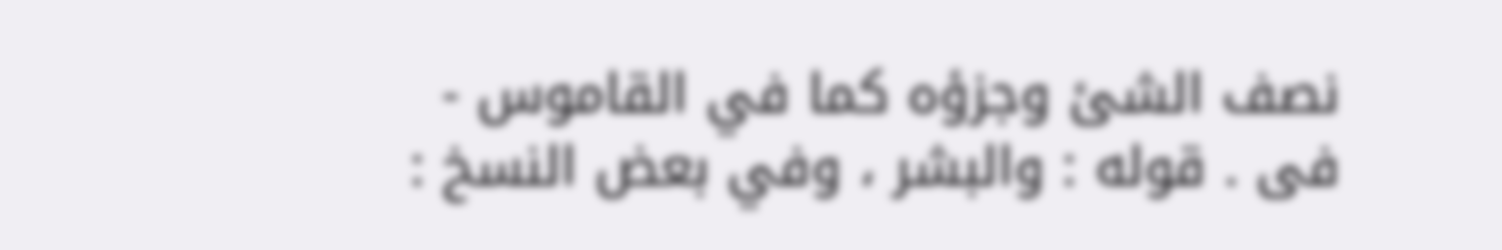نصف الشئ وجزؤه كما في القاموس - فى . قوله : والبشر ، وفي بعض النسخ :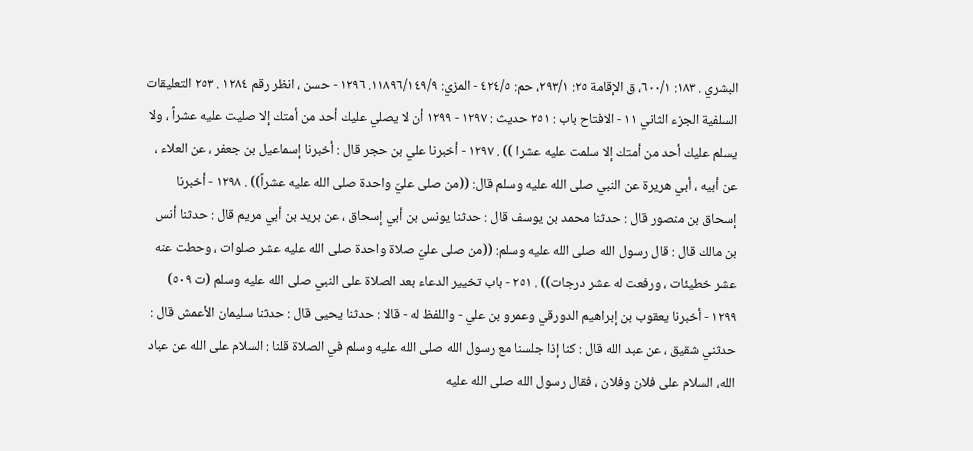البشري . ١٨٣: ٦٠٠/١، ق الإقامة ٢٥: ٢٩٣/١، حم: ٤٢٤/٥ - المزي: ١١٨٩٦/١٤٩/٩. ١٢٩٦ - حسن ، انظر رقم ١٢٨٤ . ٢٥٣ التعليقات السلفية الجزء الثاني ١١ - الافتاح باب : ٢٥١ حديث : ١٢٩٧ - ١٢٩٩ أن لا يصلي عليك أحد من أمتك إلا صليت عليه عشراً ، ولا يسلم عليك أحد من أمتك إلا سلمت عليه عشرا )) . ١٢٩٧ - أخبرنا علي بن حجر قال : أخبرنا إسماعيل بن جعفر ، عن العلاء ، عن أبيه ، أبي هريرة عن النبي صلى الله عليه وسلم قال: ((من صلى عليّ واحدة صلى الله عليه عشراً)) . ١٢٩٨ - أخبرنا إسحاق بن منصور قال : حدثنا محمد بن يوسف قال : حدثنا يونس بن أبي إسحاق ، عن بريد بن أبي مريم قال : حدثنا أنس بن مالك قال : قال رسول الله صلى الله عليه وسلم: ((من صلى عليّ صلاة واحدة صلى الله عليه عشر صلوات ، وحطت عنه عشر خطيئات ، ورفعت له عشر درجات)) . ٢٥١ - باب تخيير الدعاء بعد الصلاة على النبي صلى الله عليه وسلم (ت ٥٠٩) ١٢٩٩ - أخبرنا يعقوب بن إبراهيم الدورقي وعمرو بن علي - واللفظ له - قالا : حدثنا يحيى قال : حدثنا سليمان الأعمش قال : حدثني شقيق ، عن عبد الله قال : كنا إذا جلسنا مع رسول الله صلى الله عليه وسلم في الصلاة قلنا : السلام على الله عن عباد الله، السلام على فلان وفلان ، فقال رسول الله صلى الله عليه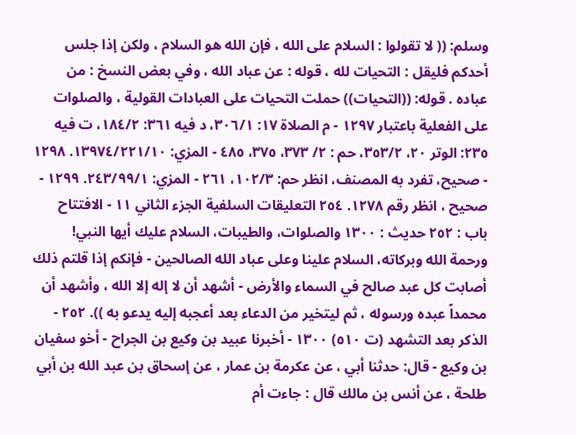وسلم: (( لا تقولوا : السلام على الله ، فإن الله هو السلام ، ولكن إذا جلس أحدكم فليقل : التحيات لله ، قوله : عن عباد الله ، وفي بعض النسخ : من عباده . قوله: ((التحيات)) حملت التحيات على العبادات القولية ، والصلوات على الفعلية باعتبار ١٢٩٧ - م الصلاة ١٧: ٣٠٦/١، د فيه ٣٦١: ١٨٤/٢، ت فيه ٢٣٥: الوتر ٢٠، ٣٥٣/٢، حم : ٢/ ٣٧٣، ٣٧٥، ٤٨٥ - المزي: ١٣٩٧٤/٢٢١/١٠. ١٢٩٨ - صحيح، تفرد به المصنف، انظر حم: ١٠٢/٣، ٢٦١ - المزي: ٢٤٣/٩٩/١. ١٢٩٩ - صحيح ، انظر رقم ١٢٧٨. ٢٥٤ التعليقات السلفية الجزء الثاني ١١ - الافتتاح باب : ٢٥٢ حديث : ١٣٠٠ والصلوات، والطيبات، السلام عليك أيها النبي! ورحمة الله وبركاته، السلام علينا وعلى عباد الله الصالحين - فإنكم إذا قلتم ذلك أصابت كل عبد صالح في السماء والأرض - أشهد أن لا إله إلا الله ، وأشهد أن محمداً عبده ورسوله ، ثم ليتخير من الدعاء بعد أعجبه إليه يدعو به )). ٢٥٢ - الذكر بعد التشهد (ت ٥١٠) ١٣٠٠ - أخبرنا عبيد بن وكيع بن الجراح - أخو سفيان بن وكيع - قال: حدثنا أبي ، عن عكرمة بن عمار ، عن إسحاق بن عبد الله بن أبي طلحة ، عن أنس بن مالك قال : جاءت أم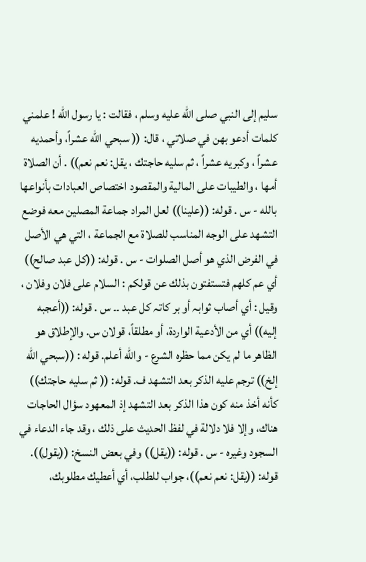سليم إلى النبي صلى الله عليه وسلم ، فقالت : يا رسول الله ! علمني كلمات أدعو بهن في صلاتي ، قال: (( سبحي الله عشراً، وأحمديه عشراً ، وكبريه عشراً ، ثم سليه حاجتك ، يقل: نعم نعم)) . أن الصلاة أمها ، والطيبات على المالية والمقصود اختصاص العبادات بأنواعها بالله - س . قوله: ((علينا)) لعل المراد جماعة المصلين معه فوضع التشهد على الوجه المناسب للصلاة مع الجماعة ، التي هي الأصل في الفرض الذي هو أصل الصلوات - س . قوله: ((كل عبد صالح)) أي عم كلهم فتستفتون بذلك عن قولكم : السلام على فلان وفلان ، وقيل : أي أصاب ثوابہ أو بر کاتہ کل عبد ۔۔ س . قوله: ((أعجبه إليه)) أي من الأدعية الواردة، أو مطلقاً، قولان س. والإطلاق هو الظاهر ما لم يكن مما حظره الشرع - والله أعلم. قوله : ((سبحي الله إلخ)) ترجم عليه الذكر بعد التشهد ف. قوله: (( ثم سليه حاجتك)) كأنه أخذ منه كون هذا الذكر بعد التشهد إذ المعهود سؤال الحاجات هناك، وإلا فلا دلالة في لفظ الحديث على ذلك ، وقد جاء الدعاء في السجود وغيره - س . قوله: ((يقل)) وفي بعض النسخ: ((يقول)). قوله: ((يقل: نعم نعم))، جواب للطلب، أي أعطيك مطلوبك،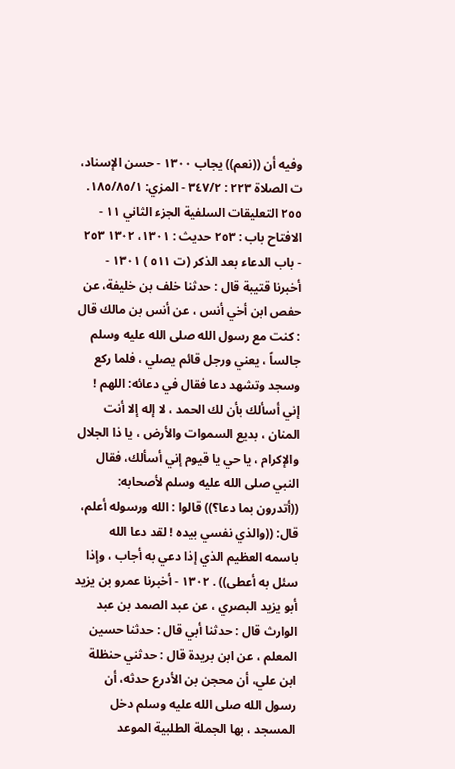وفيه أن ((نعم)) يجاب ١٣٠٠ - حسن الإسناد، ت الصلاة ٢٢٣ : ٣٤٧/٢ - المزي: ١٨٥/٨٥/١. ٢٥٥ التعليقات السلفية الجزء الثاني ١١ - الافتاح باب : ٢٥٣ حديث : ١٣٠١، ١٣٠٢ ٢٥٣ - باب الدعاء بعد الذكر (ت ٥١١ ) ١٣٠١ - أخبرنا قتيبة قال : حدثنا خلف بن خليفة، عن حفص ابن أخي أنس ، عن أنس بن مالك قال : كنت مع رسول الله صلى الله عليه وسلم جالساً ، يعني ورجل قائم يصلي ، فلما ركع وسجد وتشهد دعا فقال في دعائه: اللهم ! إني أسألك بأن لك الحمد ، لا إله إلا أنت المنان ، بديع السموات والأرض ، يا ذا الجلال والإكرام ، يا حي يا قيوم إني أسألك، فقال النبي صلى الله عليه وسلم لأصحابه: ((أتدرون بما دعا؟)) قالوا : الله ورسوله أعلم، قال: ((والذي نفسي بيده ! لقد دعا الله باسمه العظيم الذي إذا دعي به أجاب ، وإذا سئل به أعطى)) . ١٣٠٢ - أخبرنا عمرو بن يزيد أبو يزيد البصري ، عن عبد الصمد بن عبد الوارث قال : حدثنا أبي قال : حدثنا حسين المعلم ، عن ابن بريدة قال : حدثني حنظلة ابن علي، أن محجن بن الأدرع حدثه، أن رسول الله صلى الله عليه وسلم دخل المسجد ، بها الجملة الطلبية الموعد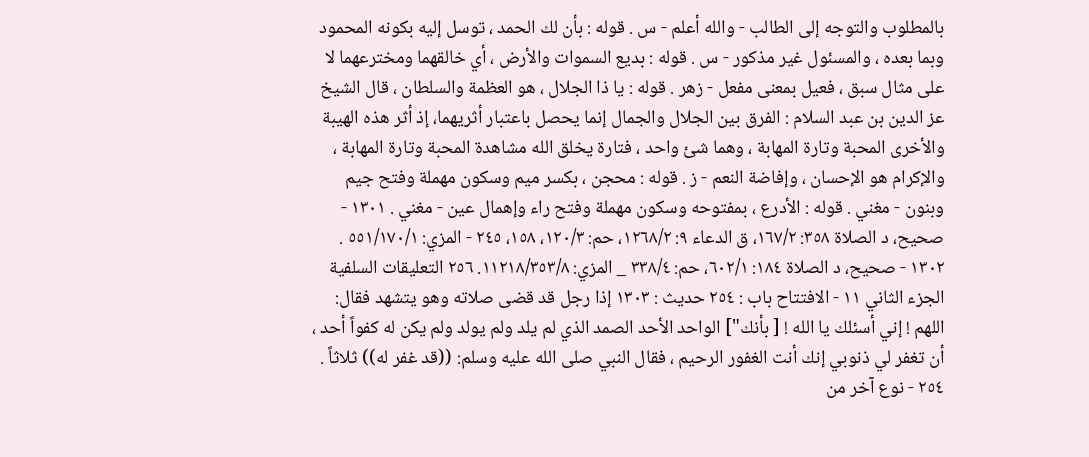بالمطلوب والتوجه إلى الطالب - والله أعلم - س . قوله : بأن لك الحمد ، توسل إليه بكونه المحمود وبما بعده ، والمسئول غير مذكور - س . قوله : بديع السموات والأرض ، أي خالقهما ومخترعهما لا على مثال سبق ، فعيل بمعنى مفعل - زهر . قوله : يا ذا الجلال ، هو العظمة والسلطان ، قال الشيخ عز الدين بن عبد السلام : الفرق بين الجلال والجمال إنما يحصل باعتبار أثريهما، إذ أثر هذه الهيبة والأخرى المحبة وتارة المهابة ، وهما شئ واحد ، فتارة يخلق الله مشاهدة المحبة وتارة المهابة ، والإكرام هو الإحسان ، وإفاضة النعم - ز . قوله : محجن ، بكسر ميم وسكون مهملة وفتح جيم وبنون - مغني . قوله : الأدرع ، بمفتوحه وسكون مهملة وفتح راء وإهمال عين - مغني . ١٣٠١ - صحيح، د الصلاة ٣٥٨: ١٦٧/٢، ق الدعاء ٩: ١٢٦٨/٢، حم: ١٢٠/٣، ١٥٨، ٢٤٥ - المزي: ٥٥١/١٧٠/١ . ١٣٠٢ - صحيح، د الصلاة ١٨٤: ٦٠٢/١، حم: ٣٣٨/٤ _ المزي: ١١٢١٨/٣٥٣/٨. ٢٥٦ التعليقات السلفية الجزء الثاني ١١ - الافتتاح باب : ٢٥٤ حديث : ١٣٠٣ إذا رجل قد قضى صلاته وهو يتشهد فقال: اللهم ! إني أسئلك يا الله ! [ بأنك"] الواحد الأحد الصمد الذي لم يلد ولم يولد ولم يكن له كفواً أحد ، أن تغفر لي ذنوبي إنك أنت الغفور الرحيم ، فقال النبي صلى الله عليه وسلم: ((قد غفر له)) ثلاثاً . ٢٥٤ - نوع آخر من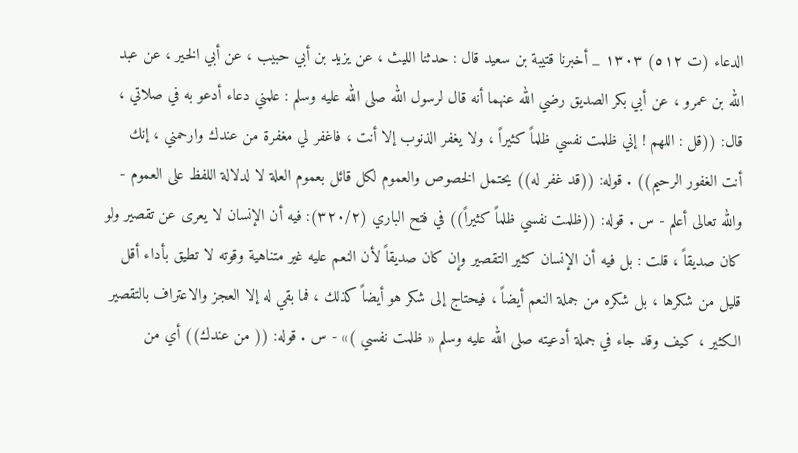الدعاء (ت ٥١٢) ١٣٠٣ _ أخبرنا قتيبة بن سعيد قال : حدثنا الليث ، عن يزيد بن أبي حبيب ، عن أبي الخير ، عن عبد الله بن عمرو ، عن أبي بكر الصديق رضي الله عنهما أنه قال لرسول الله صلى الله عليه وسلم : علمني دعاء أدعو به في صلاتي ، قال: ((قل : اللهم ! إني ظلمت نفسي ظلماً كثيراً ، ولا يغفر الذنوب إلا أنت ، فاغفر لي مغفرة من عندك وارحمني ، إنك أنت الغفور الرحيم)) . قوله: ((قد غفر له)) يحتمل الخصوص والعموم لكل قائل بعموم العلة لا لدلالة اللفظ على العموم - والله تعالى أعلم - س . قوله: ((ظلمت نفسي ظلماً كثيراً)) في فتح الباري (٣٢٠/٢): فيه أن الإنسان لا يعرى عن تقصير ولو كان صديقاً ، قلت : بل فيه أن الإنسان كثير التقصير وإن كان صديقاً لأن النعم عليه غير متناهية وقوته لا تطيق بأداء أقل قليل من شكرها ، بل شكره من جملة النعم أيضاً ، فيحتاج إلى شكر هو أيضاً كذلك ، فما بقي له إلا العجز والاعتراف بالتقصير الكثير ، كيف وقد جاء في جملة أدعيته صلی الله عليه وسلم « ظلمت نفسي )» - س . قوله: (( من عندك)) أي من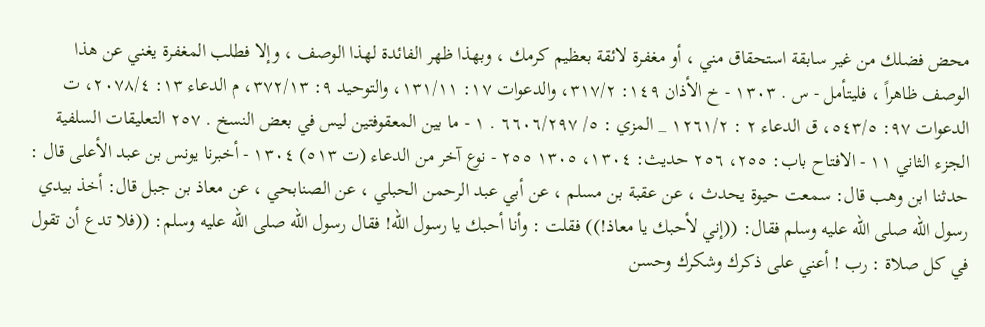محض فضلك من غير سابقة استحقاق مني ، أو مغفرة لائقة بعظيم كرمك ، وبهذا ظهر الفائدة لهذا الوصف ، وإلا فطلب المغفرة يغني عن هذا الوصف ظاهراً ، فليتأمل - س . ١٣٠٣ - خ الأذان ١٤٩: ٣١٧/٢، والدعوات ١٧: ١٣١/١١، والتوحيد ٩: ٣٧٢/١٣، م الدعاء ١٣: ٢٠٧٨/٤، ت الدعوات ٩٧: ٥٤٣/٥، ق الدعاء ٢ : ١٢٦١/٢ _ المزي : ٥/ ٦٦٠٦/٢٩٧ . ١ - ما بين المعقوفتين ليس في بعض النسخ . ٢٥٧ التعليقات السلفية الجزء الثاني ١١ - الافتاح باب: ٢٥٥، ٢٥٦ حديث: ١٣٠٤، ١٣٠٥ ٢٥٥ - نوع آخر من الدعاء (ت ٥١٣) ١٣٠٤ - أخبرنا يونس بن عبد الأعلى قال : حدثنا ابن وهب قال: سمعت حيوة يحدث ، عن عقبة بن مسلم ، عن أبي عبد الرحمن الحبلي ، عن الصنابحي ، عن معاذ بن جبل قال: أخذ بيدي رسول الله صلى الله عليه وسلم فقال: ((إني لأحبك يا معاذ!)) فقلت : وأنا أحبك يا رسول الله! فقال رسول الله صلى الله عليه وسلم: ((فلا تدع أن تقول في كل صلاة : رب ! أعني على ذكرك وشكرك وحسن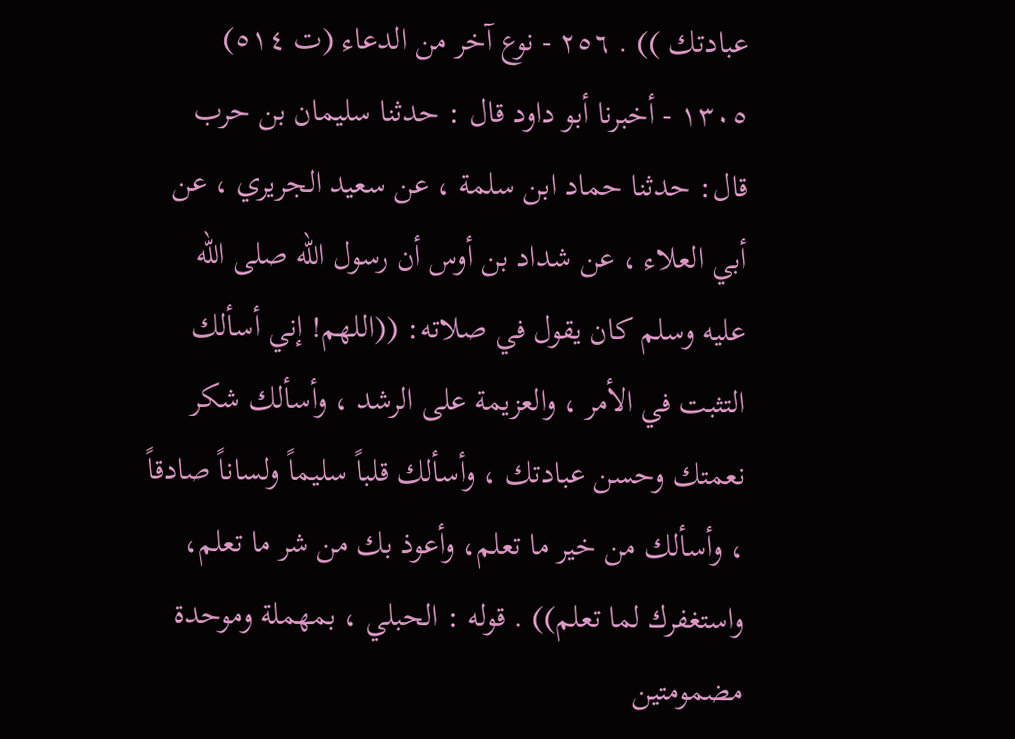عبادتك )) . ٢٥٦ - نوع آخر من الدعاء (ت ٥١٤) ١٣٠٥ - أخبرنا أبو داود قال : حدثنا سليمان بن حرب قال: حدثنا حماد ابن سلمة ، عن سعيد الجريري ، عن أبي العلاء ، عن شداد بن أوس أن رسول الله صلى الله عليه وسلم كان يقول في صلاته: ((اللهم! إني أسألك التثبت في الأمر ، والعزيمة على الرشد ، وأسألك شكر نعمتك وحسن عبادتك ، وأسألك قلباً سليماً ولساناً صادقاً ، وأسألك من خير ما تعلم، وأعوذ بك من شر ما تعلم، واستغفرك لما تعلم)) . قوله : الحبلي ، بمهملة وموحدة مضمومتين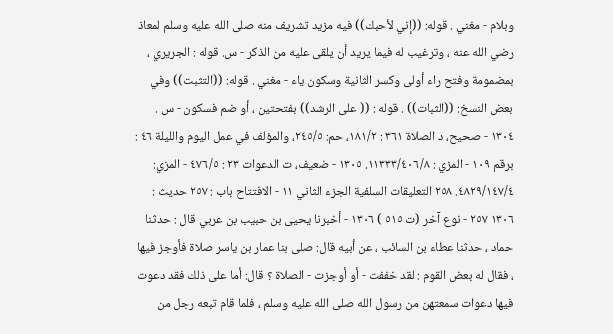وبلام - مغني . قوله: ((إني لأحبك)) فيه مزيد تشريف منه صلى الله عليه وسلم لمعاذ رضي الله عنه ، وترغيب له فيما يريد أن يلقى عليه من الذكر - س. قوله : الجريري ، بمضمومة وفتح راء أولى وكسر الثانية وسكون ياء - مغني . قوله: ((التثبت)) وفي بعض النسخ: ((الثبات)) . قوله : (( على الرشد)) بفتحتين ، أو ضم فسكون - س . ١٣٠٤ - صحيح، د الصلاة ٣٦١ : ١٨١/٢، حم: ٢٤٥/٥، والمؤلف في عمل اليوم والليلة ٤٦ : برقم ١٠٩ - المزي : ١١٣٣٣/٤٠٦/٨. ١٣٠٥ - ضعيف، ت الدعوات ٢٣ : ٤٧٦/٥ - المزي: ٤٨٢٩/١٤٧/٤. ٢٥٨ التعليقات السلفية الجزء الثاني ١١ - الافتتاح باب : ٢٥٧ حديث : ١٣٠٦ ٢٥٧ - نوع آخر (ت ٥١٥ ) ١٣٠٦ - أخبرنا يحيى بن حبيب بن عربي قال : حدثنا حماد ، حدثنا عطاء بن السائب ، عن أبيه قال: صلى بنا عمار بن ياسر صلاة فأوجز فيها ، فقال له بعض القوم : لقد خففت - أو أوجزت - الصلاة ؟ قال: أما على ذلك فقد دعوت فيها دعوات سمعتهن من رسول الله صلى الله عليه وسلم ، فلما قام تبعه رجل من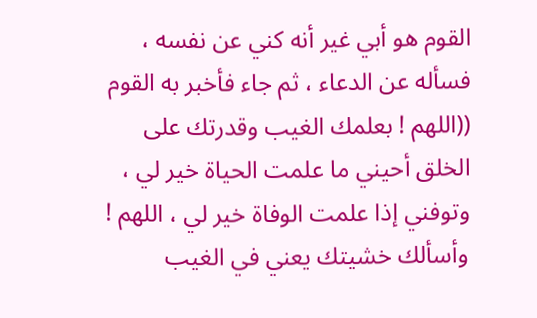القوم هو أبي غير أنه كني عن نفسه ، فسأله عن الدعاء ، ثم جاء فأخبر به القوم ((اللهم ! بعلمك الغيب وقدرتك على الخلق أحيني ما علمت الحياة خير لي ، وتوفني إذا علمت الوفاة خير لي ، اللهم ! وأسألك خشيتك يعني في الغيب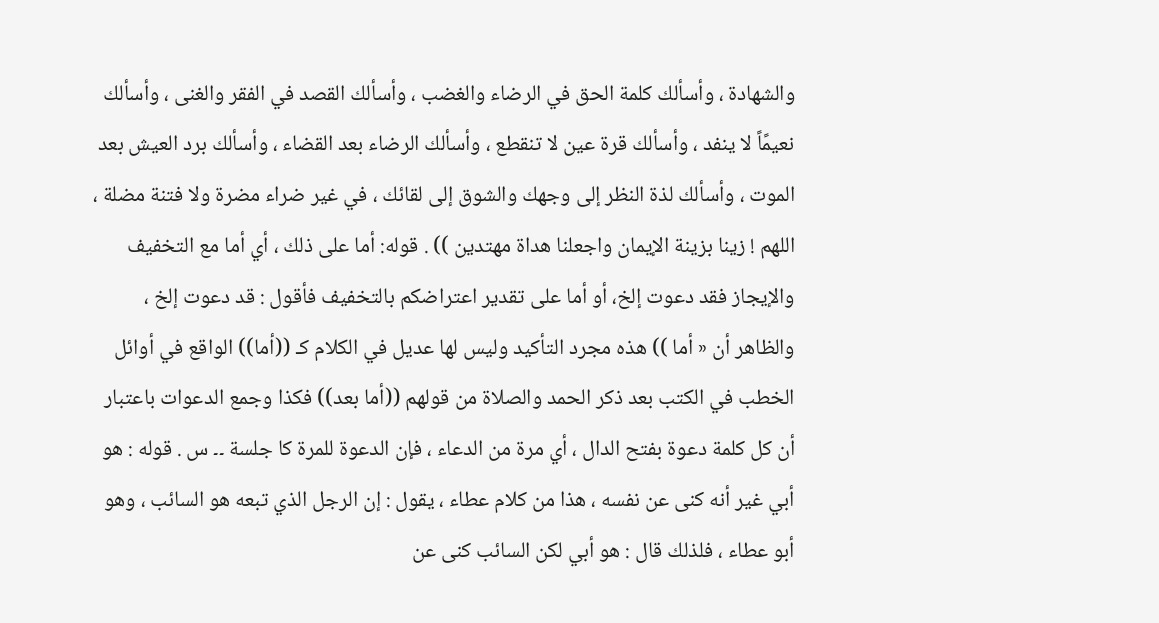والشهادة ، وأسألك كلمة الحق في الرضاء والغضب ، وأسألك القصد في الفقر والغنى ، وأسألك نعيمًاً لا ينفد ، وأسألك قرة عين لا تنقطع ، وأسألك الرضاء بعد القضاء ، وأسألك برد العيش بعد الموت ، وأسألك لذة النظر إلى وجهك والشوق إلى لقائك ، في غير ضراء مضرة ولا فتنة مضلة ، اللهم ! زينا بزينة الإيمان واجعلنا هداة مهتدين )) . قوله: أما على ذلك ، أي أما مع التخفيف والإيجاز فقد دعوت إلخ، أو أما على تقدير اعتراضكم بالتخفيف فأقول : قد دعوت إلخ ، والظاهر أن « أما )) هذه مجرد التأکید وليس لها عديل في الكلام كـ ((أما)) الواقع في أوائل الخطب في الكتب بعد ذكر الحمد والصلاة من قولهم ((أما بعد)) فكذا وجمع الدعوات باعتبار أن كل كلمة دعوة بفتح الدال ، أي مرة من الدعاء ، فإن الدعوة للمرة کا جلسة ۔۔ س . قوله : هو أبي غير أنه كنى عن نفسه ، هذا من كلام عطاء ، يقول : إن الرجل الذي تبعه هو السائب ، وهو أبو عطاء ، فلذلك قال : هو أبي لكن السائب كنى عن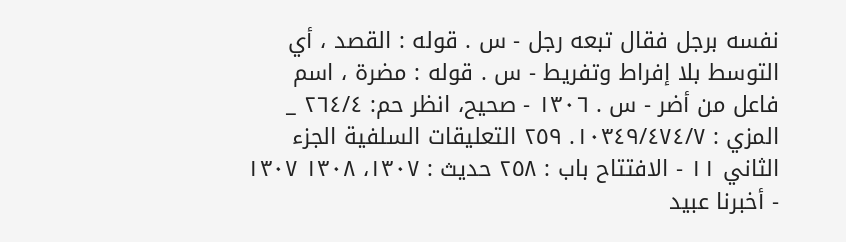نفسه برجل فقال تبعه رجل - س . قوله : القصد ، أي التوسط بلا إفراط وتفريط - س . قوله : مضرة ، اسم فاعل من أضر - س . ١٣٠٦ - صحيح، انظر حم: ٢٦٤/٤ _ المزي : ١٠٣٤٩/٤٧٤/٧. ٢٥٩ التعليقات السلفية الجزء الثاني ١١ - الافتتاح باب : ٢٥٨ حديث : ١٣٠٧، ١٣٠٨ ١٣٠٧ - أخبرنا عبيد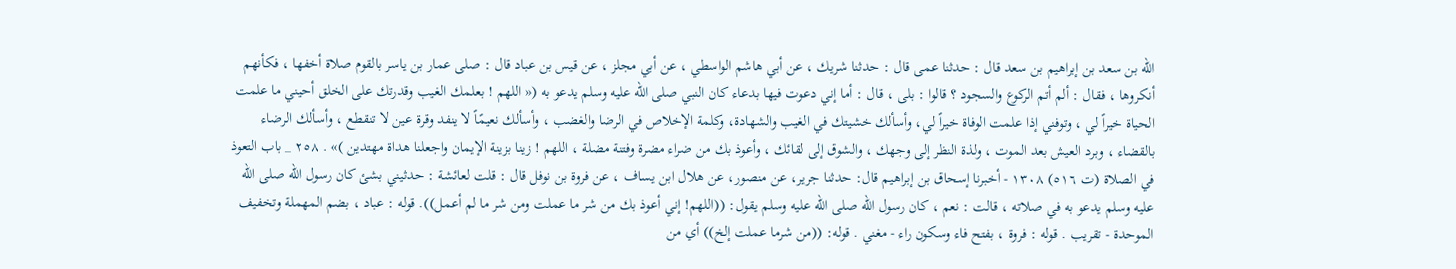الله بن سعد بن إبراهيم بن سعد قال : حدثنا عمى قال : حدثنا شريك ، عن أبي هاشم الواسطي ، عن أبي مجلز ، عن قيس بن عباد قال : صلى عمار بن ياسر بالقوم صلاة أخفها ، فكأنهم أنكروها ، فقال : ألم أتم الركوع والسجود ؟ قالوا : بلى ، قال : أما إني دعوت فيها بدعاء كان النبي صلى الله عليه وسلم يدعو به (« اللهم ! بعلمك الغيب وقدرتك على الخلق أحيني ما علمت الحياة خيراً لي ، وتوفني إذا علمت الوفاة خيراً لي، وأسألك خشيتك في الغيب والشهادة، وكلمة الإخلاص في الرضا والغضب ، وأسألك نعيمًاً لا ينفد وقرة عين لا تنقطع ، وأسألك الرضاء بالقضاء ، وبرد العيش بعد الموت ، ولذة النظر إلى وجهك ، والشوق إلى لقائك ، وأعوذ بك من ضراء مضرة وفتنة مضلة ، اللهم ! زينا بزينة الإيمان واجعلنا هداة مهتدين )» . ٢٥٨ _ باب التعوذ في الصلاة (ت ٥١٦) ١٣٠٨ - أخبرنا إسحاق بن إبراهيم قال: حدثنا جرير، عن منصور، عن هلال ابن يساف ، عن فروة بن نوفل قال : قلت لعائشة : حدثيني بشئ كان رسول الله صلى الله عليه وسلم يدعو به في صلاته ، قالت : نعم ، كان رسول الله صلى الله عليه وسلم يقول: ((اللهم! إني أعوذ بك من شر ما عملت ومن شر ما لم أعمل)). قوله : عباد ، بضم المهملة وتخفيف الموحدة - تقريب . قوله : فروة ، بفتح فاء وسكون راء - مغني . قوله: ((من شرما عملت إلخ)) أي من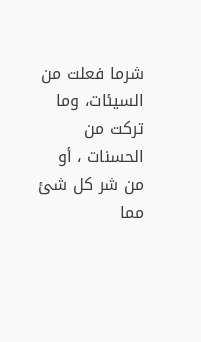شرما فعلت من السيئات، وما تركت من الحسنات ، أو من شر كل شئ مما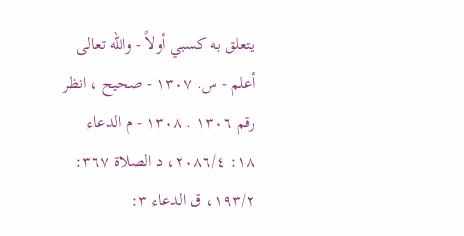يتعلق به كسبي أولاً - والله تعالى أعلم - س. ١٣٠٧ - صحيح ، انظر رقم ١٣٠٦ . ١٣٠٨ - م الدعاء ١٨: ٢٠٨٦/٤، د الصلاة ٣٦٧: ١٩٣/٢، ق الدعاء ٣: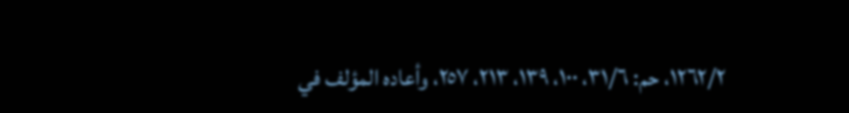١٢٦٢/٢، حم: ٣١/٦، ١٠٠، ١٣٩، ٢١٣، ٢٥٧، وأعاده المؤلف في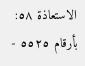الاستعاذة ٥٨: بأرقام ٥٥٢٥ -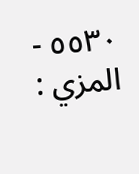٥٥٣٠ - المزي :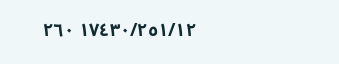١٧٤٣٠/٢٥١/١٢ ٢٦٠